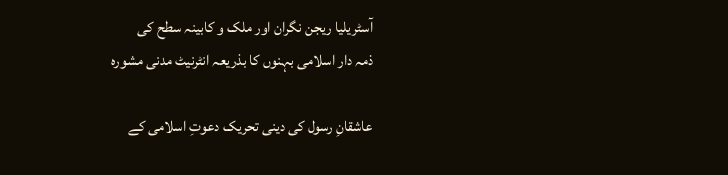آسٹریلیا ریجن نگران اور ملک و کابینہ سطح کی
ذمہ دار اسلامی بہنوں کا بذریعہ انٹرنیٹ مدنی مشورہ

عاشقانِ رسول کی دینی تحریک دعوتِ اسلامی کے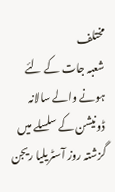مختلف
شعبہ جات کے لئے ہونے والے سالانہ ڈونیشن کے سلسلے میں گزشتہ روز آسٹریلیا ریجن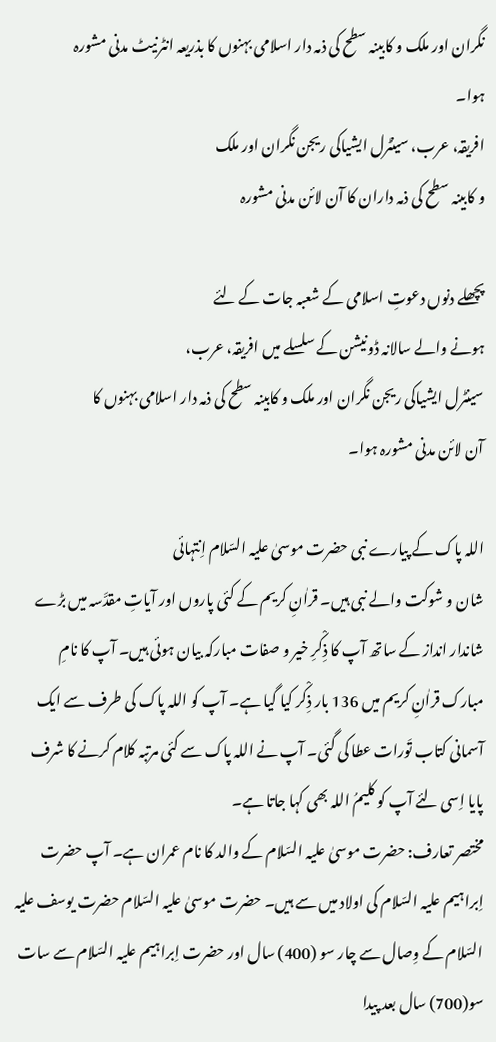نگران اور ملک و کابینہ سطح کی ذمہ دار اسلامی بہنوں کا بذریعہ انٹرنیٹ مدنی مشورہ
ہوا۔
افریقہ، عرب، سینٹرل ایشیاکی ریجن نگران اور ملک
و کابینہ سطح کی ذمہ داران کا آن لائن مدنی مشورہ

پچھلے دنوں دعوتِ اسلامی کے شعبہ جات کے لئے
ہونے والے سالانہ ڈونیشن کے سلسلے میں افریقہ، عرب،
سینٹرل ایشیاکی ریجن نگران اور ملک و کابینہ سطح کی ذمہ دار اسلامی بہنوں کا
آن لائن مدنی مشورہ ہوا۔

اللہ پاک کے پیارے نبی حضرت موسیٰ علیہ السّلام اِنتہائی
شان و شوکت والے نبی ہیں۔ قراٰنِ کریم کے کئی پاروں اور آیاتِ مقدَّسہ میں بڑے
شاندار انداز کے ساتھ آپ کا ذِکْرِ خیر و صفات مبارکہ بیان ہوئی ہیں۔ آپ کا نامِ
مبارک قراٰنِ کریم میں 136 بار ذِکْر کیا گیا ہے۔ آپ کو اللہ پاک کی طرف سے ایک
آسمانی کتاب تَورات عطا کی گئی۔ آپ نے اللہ پاک سے کئی مرتبہ کلام کرنے کا شرف
پایا اِسی لئے آپ کو کلیمُ اللہ بھی کہا جاتا ہے۔
مختصر تعارف: حضرت موسیٰ علیہ السّلام کے والد کا نام عمران ہے۔ آپ حضرت
اِبراہیم علیہ السّلام کی اولاد میں سے ہیں۔ حضرت موسیٰ علیہ السّلام حضرت یوسف علیہ
السّلام کے وِصال سے چار سو (400) سال اور حضرت اِبراہیم علیہ السّلام سے سات
سو(700) سال بعد پیدا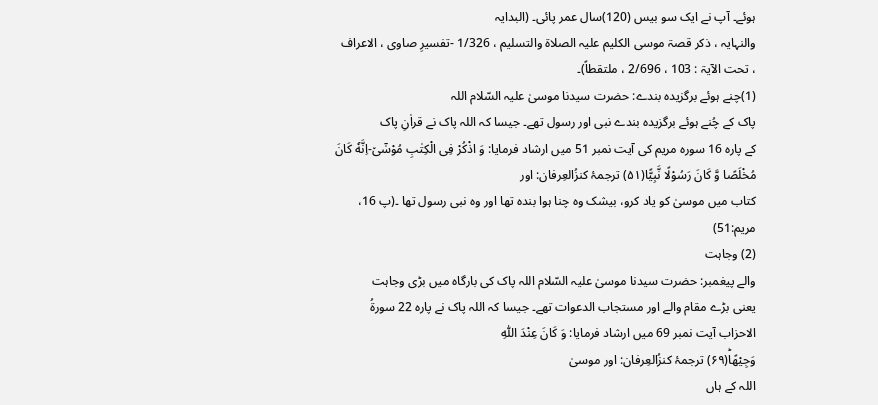ہوئے۔ آپ نے ایک سو بیس (120)سال عمر پائی۔ (البدایہ
والنہایہ ، ذکر قصۃ موسی الکلیم علیہ الصلاۃ والتسلیم ، 1/326 -تفسیرِ صاوی ، الاعراف
، تحت الآیۃ : 103 ، 2/696 ، ملتقطاً)۔
(1)چنے ہوئے برگزیدہ بندے: حضرت سیدنا موسیٰ علیہ السّلام اللہ
پاک کے چُنے ہوئے برگزیدہ بندے نبی اور رسول تھے۔ جیسا کہ اللہ پاک نے قراٰنِ پاک
کے پارہ 16 سورہ مریم کی آیت نمبر 51 میں ارشاد فرمایا: وَ اذْكُرْ فِی الْكِتٰبِ مُوْسٰۤى٘-اِنَّهٗ كَانَ
مُخْلَصًا وَّ كَانَ رَسُوْلًا نَّبِیًّا(۵۱) ترجمۂ کنزُالعِرفان: اور
کتاب میں موسیٰ کو یاد کرو، بیشک وہ چنا ہوا بندہ تھا اور وہ نبی رسول تھا ۔(پ 16،
مریم:51)
(2) وجاہت
والے پیغمبر: حضرت سیدنا موسیٰ علیہ السّلام اللہ پاک کی بارگاہ میں بڑی وجاہت
یعنی بڑے مقام والے اور مستجاب الدعوات تھے۔ جیسا کہ اللہ پاک نے پارہ 22 سورۃُ
الاحزاب آیت نمبر 69 میں ارشاد فرمایا: وَ كَانَ عِنْدَ اللّٰهِ
وَجِیْهًاؕ(۶۹) ترجمۂ کنزُالعِرفان: اور موسیٰ
اللہ کے ہاں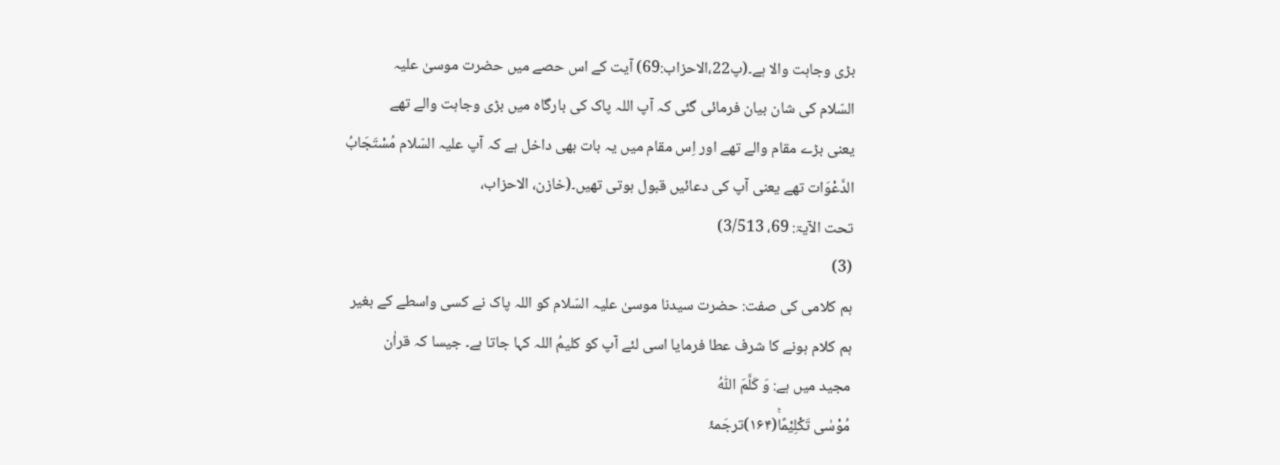بڑی وجاہت والا ہے۔(پ22،الاحزاب:69) آیت کے اس حصے میں حضرت موسیٰ علیہ
السّلام کی شان بیان فرمائی گئی کہ آپ اللہ پاک کی بارگاہ میں بڑی وجاہت والے تھے
یعنی بڑے مقام والے تھے اور اِس مقام میں یہ بات بھی داخل ہے کہ آپ علیہ السّلام مُسْتَجَابُ
الدَّعْوَات تھے یعنی آپ کی دعائیں قبول ہوتی تھیں۔(خازن، الاحزاب،
تحت الآیۃ: 69، 3/513)
(3)
ہم کلامی کی صفت: حضرت سیدنا موسیٰ علیہ السّلام کو اللہ پاک نے کسی واسطے کے بغیر
ہم کلام ہونے کا شرف عطا فرمایا اسی لئے آپ کو کلیمُ اللہ کہا جاتا ہے۔ جیسا کہ قراٰن
مجید میں ہے: وَ كَلَّمَ اللّٰهُ
مُوْسٰى تَكْلِیْمًاۚ(۱۶۴)ترجَمۂ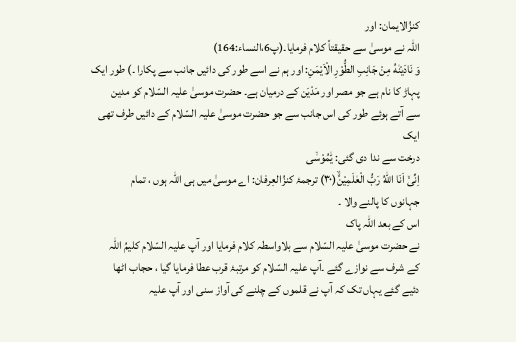کنزُالایمان: اور
اللہ نے موسیٰ سے حقیقتاً کلام فرمایا۔(پ6،النساء:164)
وَ نَادَیْنٰهُ مِنْ جَانِبِ الطُّوْرِ الْاَیْمَنِ: اور ہم نے اسے طور کی دائیں جانب سے پکارا ۔) طور ایک
پہاڑ کا نام ہے جو مصر اور مَدْیَن کے درمیان ہے۔ حضرت موسیٰ علیہ السّلام کو مدین
سے آتے ہوئے طور کی اس جانب سے جو حضرت موسیٰ علیہ السّلام کے دائیں طرف تھی ایک
درخت سے ندا دی گئی: یّٰمُوْسٰۤى
اِنِّیْۤ اَنَا اللّٰهُ رَبُّ الْعٰلَمِیْنَۙ(۳۰) ترجمۂ کنزُالعِرفان: اے موسیٰ میں ہی اللہ ہوں ، تمام
جہانوں کا پالنے والا ۔
اس کے بعد اللہ پاک
نے حضرت موسیٰ علیہ السّلام سے بلاواسطہ کلام فرمایا اور آپ علیہ السّلام کلیمُ اللہ
کے شرف سے نوازے گئے ۔آپ علیہ السّلام کو مرتبۂ قرب عطا فرمایا گیا ، حجاب اٹھا
دئیے گئے یہاں تک کہ آپ نے قلموں کے چلنے کی آواز سنی اور آپ علیہ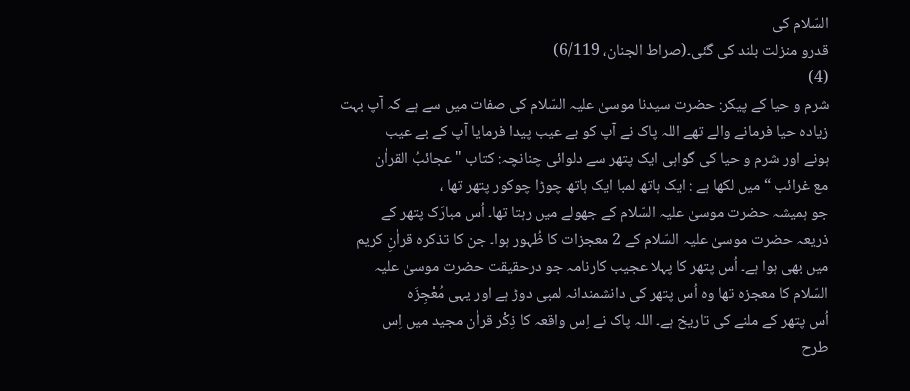السّلام کی
قدرو منزلت بلند کی گئی۔(صراط الجنان، 6/119)
(4)
شرم و حیا کے پیکر: حضرت سیدنا موسیٰ علیہ السّلام کی صفات میں سے ہے کہ آپ بہت
زیادہ حیا فرمانے والے تھے اللہ پاک نے آپ کو بے عیب پیدا فرمایا آپ کے بے عیب
ہونے اور شرم و حیا کی گواہی ایک پتھر سے دلوائی چنانچہ: کتاب "عجائبُ القراٰن
مع غرائب “ میں لکھا ہے : ایک ہاتھ لمبا ایک ہاتھ چوڑا چوکور پتھر تھا ،
جو ہمیشہ حضرت موسیٰ علیہ السّلام کے جھولے میں رہتا تھا۔ اُس مبارَک پتھر کے
ذریعہ حضرت موسیٰ علیہ السّلام کے 2 معجزات کا ظُہور ہوا۔ جن کا تذکرہ قراٰنِ کریم
میں بھی ہوا ہے۔ اُس پتھر کا پہلا عجیب کارنامہ جو درحقیقت حضرت موسیٰ علیہ
السّلام کا معجزہ تھا وہ اُس پتھر کی دانشمندانہ لمبی دوڑ ہے اور یہی مُعْجِزَہ
اُس پتھر کے ملنے کی تاریخ ہے۔ اللہ پاک نے اِس واقعہ کا ذِکْر قراٰن مجید میں اِس
طرح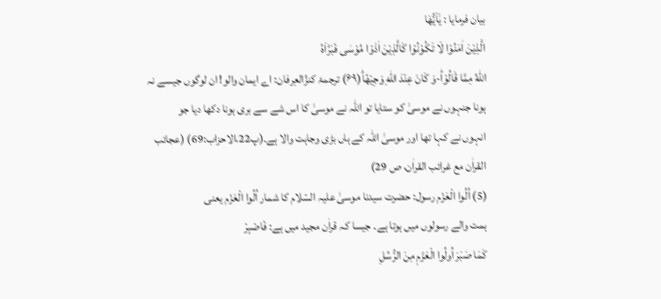بیان فرمایا : یٰۤاَیُّهَا
الَّذِیْنَ اٰمَنُوْا لَا تَكُوْنُوْا كَالَّذِیْنَ اٰذَوْا مُوْسٰى فَبَرَّاَهُ
اللّٰهُ مِمَّا قَالُوْاؕ-وَ كَانَ عِنْدَ اللّٰهِ وَجِیْهًاؕ(۶۹) ترجمۂ کنزُالعِرفان: اے ایمان والو! ان لوگوں جیسے نہ
ہونا جنہوں نے موسیٰ کو ستایا تو اللہ نے موسیٰ کا اس شے سے بری ہونا دکھا دیا جو
انہوں نے کہا تھا اور موسیٰ اللہ کے ہاں بڑی وجاہت والا ہے۔(پ22،الاحزاب:69) (عجائب
القراٰن مع غرائب القراٰن، ص 29)
(5) اُلُوا الْعَزْم رسول: حضرت سیدنا موسیٰ علیہ السّلام کا شمار اُلُوا الْعَزْم یعنی
ہمت والے رسولوں میں ہوتا ہے۔ جیسا کہ قراٰن مجید میں ہے: فَاصْبِرْ
كَمَا صَبَرَ اُولُوا الْعَزْمِ مِنَ الرُّسُلِ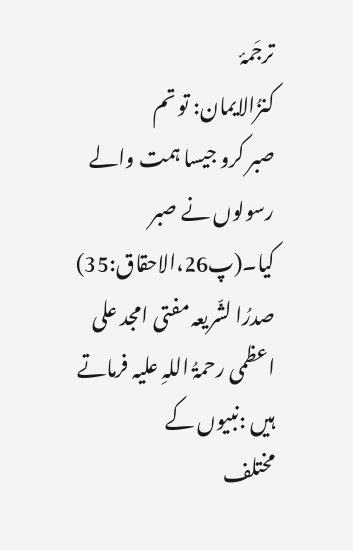ترجَمۂ
کنزُالایمان: تو تم
صبر کرو جیسا ہمت والے رسولوں نے صبر کیا۔(پ26،الاحقاق:35) صدرُا لشّریعہ مفتی امجد علی اعظمی رحمۃُ اللہِ علیہ فرماتے ہیں :نبیوں کے
مختلف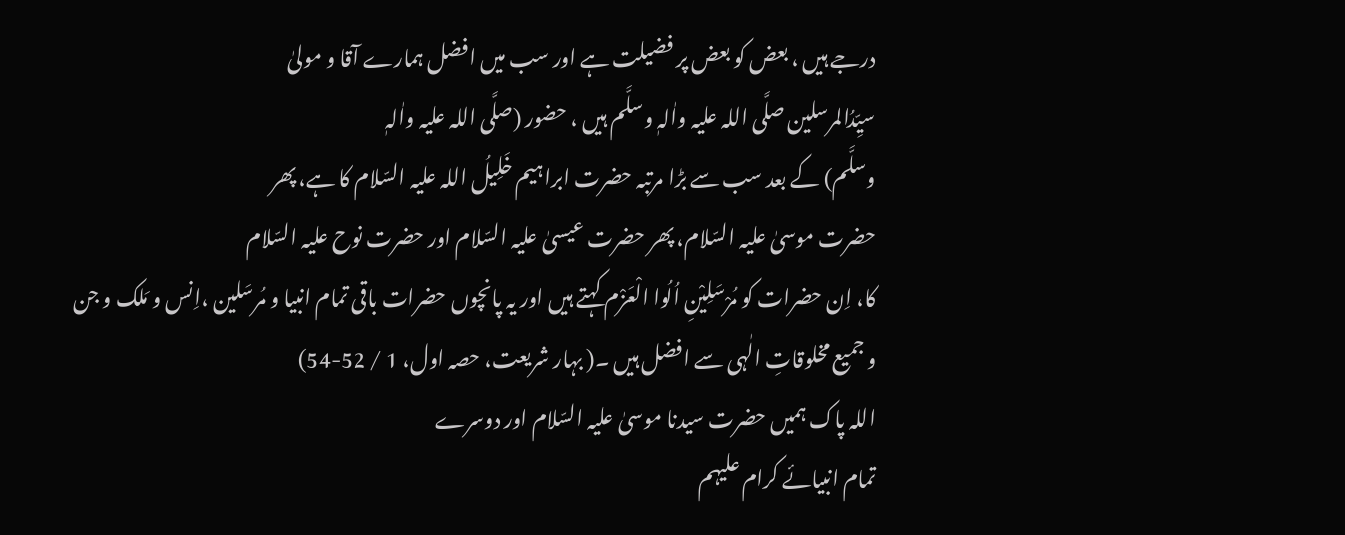درجے ہیں ، بعض کو بعض پر فضیلت ہے اور سب میں افضل ہمارے آقا و مولیٰ
سیِّدُالمرسلین صلَّی اللہ علیہ واٰلہٖ وسلَّم ہیں ، حضور (صلَّی اللہ علیہ واٰلہٖ
وسلَّم) کے بعد سب سے بڑا مرتبہ حضرت ابراہیم خَلِیلُ اللہ علیہ السّلام کا ہے، پھر
حضرت موسیٰ علیہ السّلام، پھر حضرت عیسیٰ علیہ السّلام اور حضرت نوح علیہ السّلام
کا، اِن حضرات کو مُرْسَلِیْنِ اُلُوا الْعَزْم کہتے ہیں اور یہ پانچوں حضرات باقی تمام انبیا و مُرسَلین ،اِنس و مَلک و جن
و جمیع مخلوقاتِ الٰہی سے افضل ہیں ۔( بہار شریعت، حصہ اول، 1 / 52-54)
اللہ پاک ہمیں حضرت سیدنا موسیٰ علیہ السّلام اور دوسرے
تمام انبیائے کرام علیہم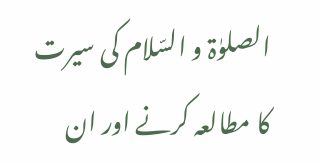الصلوٰۃ و السّلام کی سیرت کا مطالعہ کرنے اور ان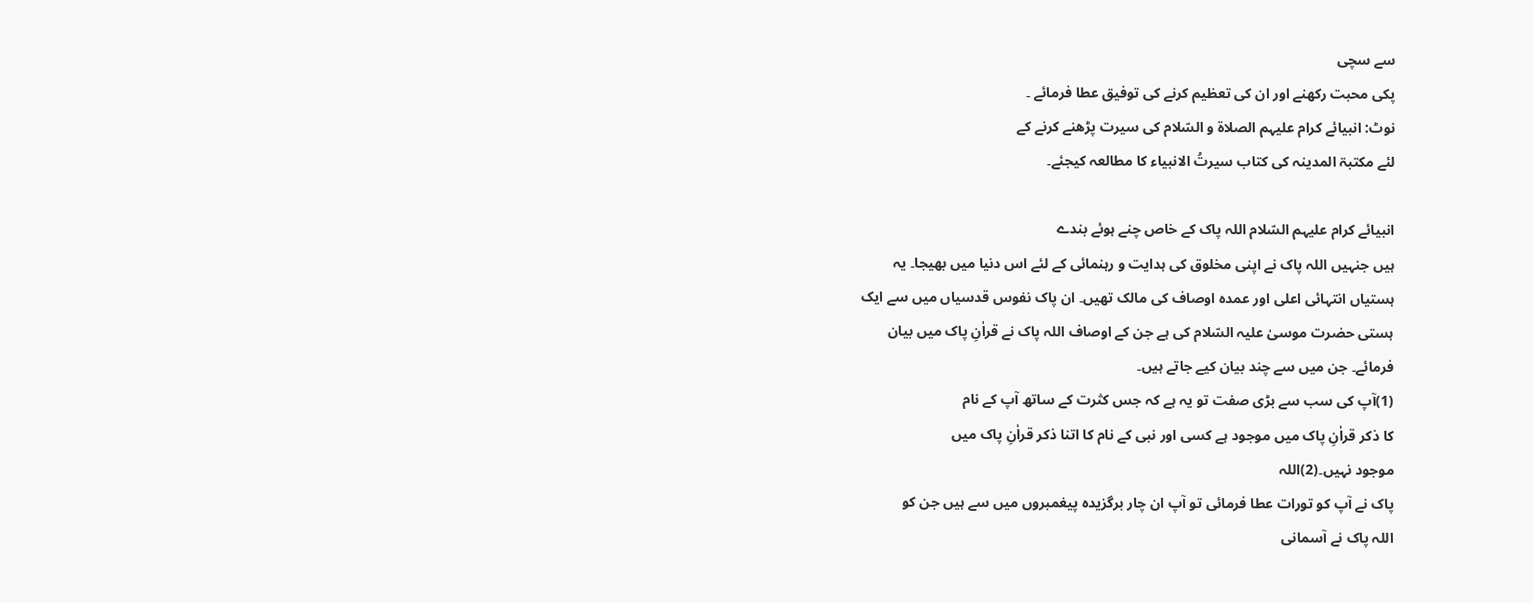سے سچی
پکی محبت رکھنے اور ان کی تعظیم کرنے کی توفیق عطا فرمائے ۔
نوٹ: انبیائے کرام علیہم الصلاۃ و السّلام کی سیرت پڑھنے کرنے کے
لئے مکتبۃ المدینہ کی کتاب سیرتُ الانبیاء کا مطالعہ کیجئے۔

انبیائے کرام علیہم السّلام اللہ پاک کے خاص چنے ہوئے بندے
ہیں جنہیں اللہ پاک نے اپنی مخلوق کی ہدایت و رہنمائی کے لئے اس دنیا میں بھیجا۔ یہ
ہستیاں انتہائی اعلی اور عمدہ اوصاف کی مالک تھیں۔ ان پاک نفوس قدسیاں میں سے ایک
ہستی حضرت موسیٰ علیہ السّلام کی ہے جن کے اوصاف اللہ پاک نے قراٰنِ پاک میں بیان
فرمائے۔ جن میں سے چند بیان کیے جاتے ہیں۔
(1)آپ کی سب سے بڑی صفت تو یہ ہے کہ جس کثرت کے ساتھ آپ کے نام
کا ذکر قراٰنِ پاک میں موجود ہے کسی اور نبی کے نام کا اتنا ذکر قراٰنِ پاک میں
موجود نہیں۔(2)اللہ
پاک نے آپ کو تورات عطا فرمائی تو آپ ان چار برگزیدہ پیغمبروں میں سے ہیں جن کو
اللہ پاک نے آسمانی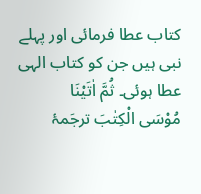کتاب عطا فرمائی اور پہلے نبی ہیں جن کو کتاب الہی عطا ہوئی۔ ثُمَّ اٰتَیْنَا
مُوْسَى الْكِتٰبَ ترجَمۂ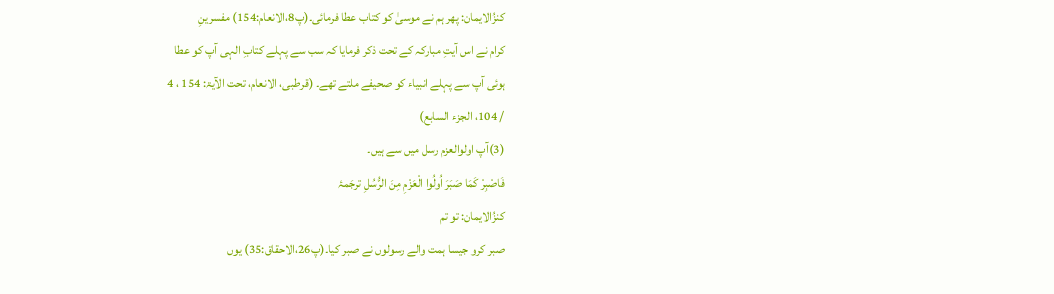کنزُالایمان: پھر ہم نے موسیٰ کو کتاب عطا فرمائی۔(پ8،الانعام:154) مفسرینِ
کرام نے اس آیتِ مبارکہ کے تحت ذکر فرمایا کہ سب سے پہلے کتابِ الہی آپ کو عطا
ہوئی آپ سے پہلے انبیاء کو صحیفے ملتے تھے۔ (قرطبی، الانعام، تحت الآیۃ: 154 ، 4
/ 104، الجزء السابع)
(3)آپ اولوالعزم رسل میں سے ہیں۔
فَاصْبِرْ كَمَا صَبَرَ اُولُوا الْعَزْمِ مِنَ الرُّسُلِ ترجَمۂ
کنزُالایمان: تو تم
صبر کرو جیسا ہمت والے رسولوں نے صبر کیا۔(پ26،الاحقاق:35) یوں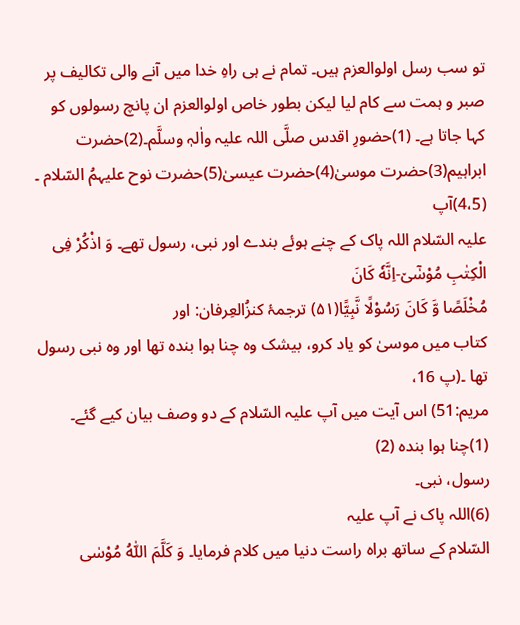تو سب رسل اولوالعزم ہیں۔ تمام نے ہی راہِ خدا میں آنے والی تکالیف پر
صبر و ہمت سے کام لیا لیکن بطور خاص اولوالعزم ان پانچ رسولوں کو کہا جاتا ہے۔ (1)حضورِ اقدس صلَّی اللہ علیہ واٰلہٖ وسلَّم۔(2)حضرت
ابراہیم(3)حضرت موسیٰ(4)حضرت عیسیٰ(5)حضرت نوح علیہمُ السّلام ۔ (4،5)آپ
علیہ السّلام اللہ پاک کے چنے ہوئے بندے اور نبی، رسول تھے۔ وَ اذْكُرْ فِی الْكِتٰبِ مُوْسٰۤى٘-اِنَّهٗ كَانَ
مُخْلَصًا وَّ كَانَ رَسُوْلًا نَّبِیًّا(۵۱) ترجمۂ کنزُالعِرفان: اور
کتاب میں موسیٰ کو یاد کرو، بیشک وہ چنا ہوا بندہ تھا اور وہ نبی رسول تھا ۔(پ 16،
مریم:51) اس آیت میں آپ علیہ السّلام کے دو وصف بیان کیے گئے۔ (1)چنا ہوا بندہ (2)
رسول، نبی۔
(6)اللہ پاک نے آپ علیہ
السّلام کے ساتھ براہ راست دنیا میں کلام فرمایا۔ وَ كَلَّمَ اللّٰهُ مُوْسٰى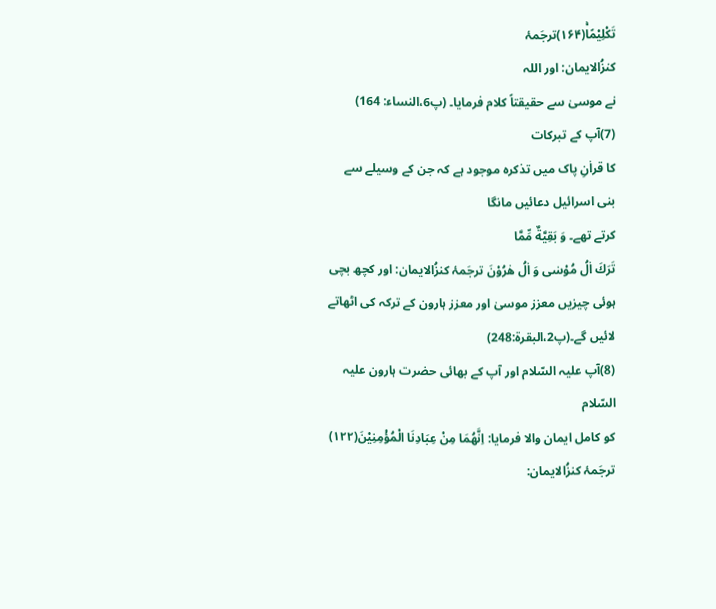تَكْلِیْمًاۚ(۱۶۴)ترجَمۂ
کنزُالایمان: اور اللہ
نے موسیٰ سے حقیقتاً کلام فرمایا۔ (پ6،النساء: 164) (7)آپ کے تبرکات
کا قراٰنِ پاک میں تذکرہ موجود ہے کہ جن کے وسیلے سے بنی اسرائیل دعائیں مانگا
کرتے تھے۔ وَ بَقِیَّةٌ مِّمَّا
تَرَكَ اٰلُ مُوْسٰى وَ اٰلُ هٰرُوْنَ ترجَمۂ کنزُالایمان: اور کچھ بچی ہوئی چیزیں معزز موسیٰ اور معزز ہارون کے ترکہ کی اٹھاتے لائیں گے۔(پ2،البقرۃ:248)
(8)آپ علیہ السّلام اور آپ کے بھائی حضرت ہارون علیہ السّلام
کو کامل ایمان والا فرمایا: اِنَّهُمَا مِنْ عِبَادِنَا الْمُؤْمِنِیْنَ(۱۲۲) ترجَمۂ کنزُالایمان: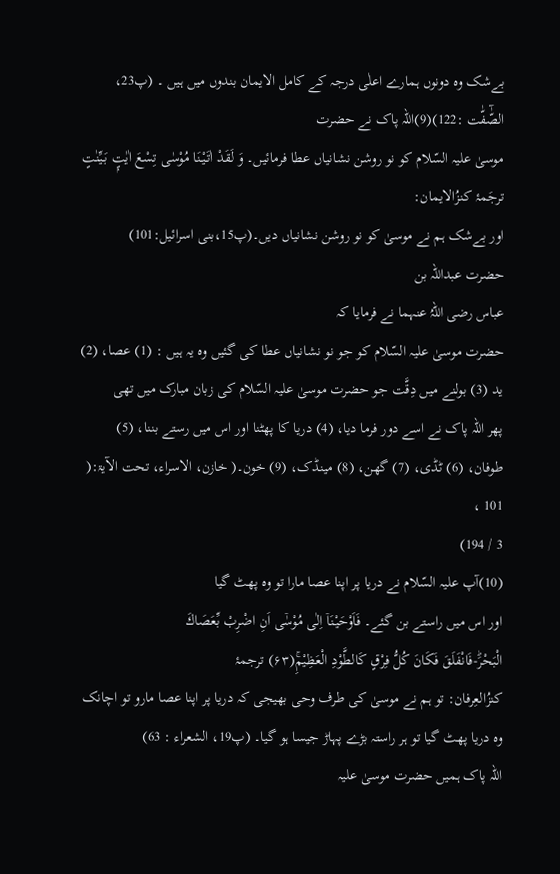بےشک وہ دونوں ہمارے اعلٰی درجہ کے کامل الایمان بندوں میں ہیں ۔ (پ23، الصّٰٓفّٰت :122)(9)اللہ پاک نے حضرت
موسیٰ علیہ السّلام کو نو روشن نشانیاں عطا فرمائیں۔ وَ لَقَدْ اٰتَیْنَا مُوْسٰى تِسْعَ اٰیٰتٍۭ بَیِّنٰتٍ ترجَمۂ کنزُالایمان:
اور بےشک ہم نے موسیٰ کو نو روشن نشانیاں دیں۔(پ15،بنی اسرائیل:101)
حضرت عبداللہ بن
عباس رضی اللہُ عنہما نے فرمایا کہ
حضرت موسیٰ علیہ السّلام کو جو نو نشانیاں عطا کی گئیں وہ یہ ہیں : (1) عصا، (2)
ید (3) بولنے میں دِقَّت جو حضرت موسیٰ علیہ السّلام کی زبان مبارک میں تھی
پھر اللہ پاک نے اسے دور فرما دیا، (4) دریا کا پھٹنا اور اس میں رستے بننا، (5)
طوفان، (6) ٹڈی، (7) گھن، (8) مینڈک، (9) خون۔( خازن، الاسراء، تحت الآیۃ:( 101 ،
3 / 194)
(10)آپ علیہ السّلام نے دریا پر اپنا عصا مارا تو وہ پھٹ گیا
اور اس میں راستے بن گئے۔ فَاَوْحَیْنَاۤ اِلٰى مُوْسٰۤى اَنِ اضْرِبْ بِّعَصَاكَ
الْبَحْرَؕ-فَانْفَلَقَ فَكَانَ كُلُّ فِرْقٍ كَالطَّوْدِ الْعَظِیْمِۚ(۶۳) ترجمۂ
کنزُالعِرفان: تو ہم نے موسیٰ کی طرف وحی بھیجی کہ دریا پر اپنا عصا مارو تو اچانک
وہ دریا پھٹ گیا تو ہر راستہ بڑے پہاڑ جیسا ہو گیا۔ (پ19، الشعراء : 63)
اللہ پاک ہمیں حضرت موسیٰ علیہ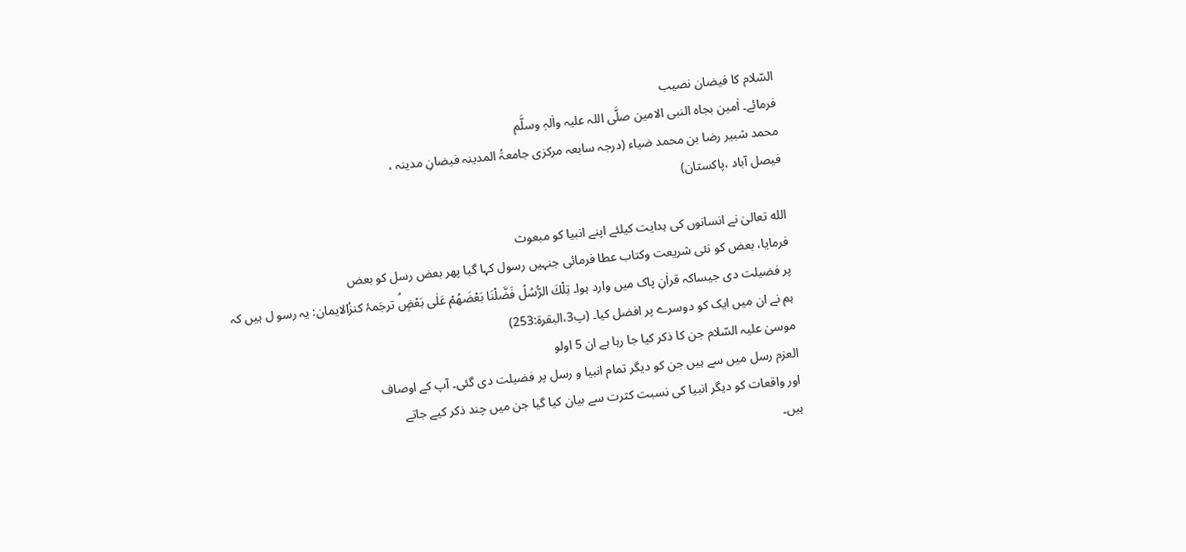السّلام کا فیضان نصیب
فرمائے۔ اٰمین بجاہ النبی الامین صلَّی اللہ علیہ واٰلہٖ وسلَّم
محمد شبیر رضا بن محمد ضیاء (درجہ سابعہ مرکزی جامعۃُ المدینہ فیضانِ مدینہ ،
فیصل آباد ،پاکستان)

الله تعالیٰ نے انسانوں کی ہدایت کیلئے اپنے انبیا کو مبعوث
فرمایا، بعض کو نئی شریعت وکتاب عطا فرمائی جنہیں رسول کہا گیا پھر بعض رسل کو بعض
پر فضیلت دی جیساکہ قراٰنِ پاک میں وارد ہوا۔ تِلْكَ الرُّسُلُ فَضَّلْنَا بَعْضَهُمْ عَلٰى بَعْضٍۘ ترجَمۂ کنزُالایمان: یہ رسو ل ہیں کہ
ہم نے ان میں ایک کو دوسرے پر افضل کیا۔ (پ3،البقرۃ:253)
موسیٰ علیہ السّلام جن کا ذکر کیا جا رہا ہے ان 5 اولو
العزم رسل میں سے ہیں جن کو دیگر تمام انبیا و رسل پر فضیلت دی گئی۔ آپ کے اوصاف
اور واقعات کو دیگر انبیا کی نسبت کثرت سے بیان کیا گیا جن میں چند ذکر کیے جاتے
ہیں۔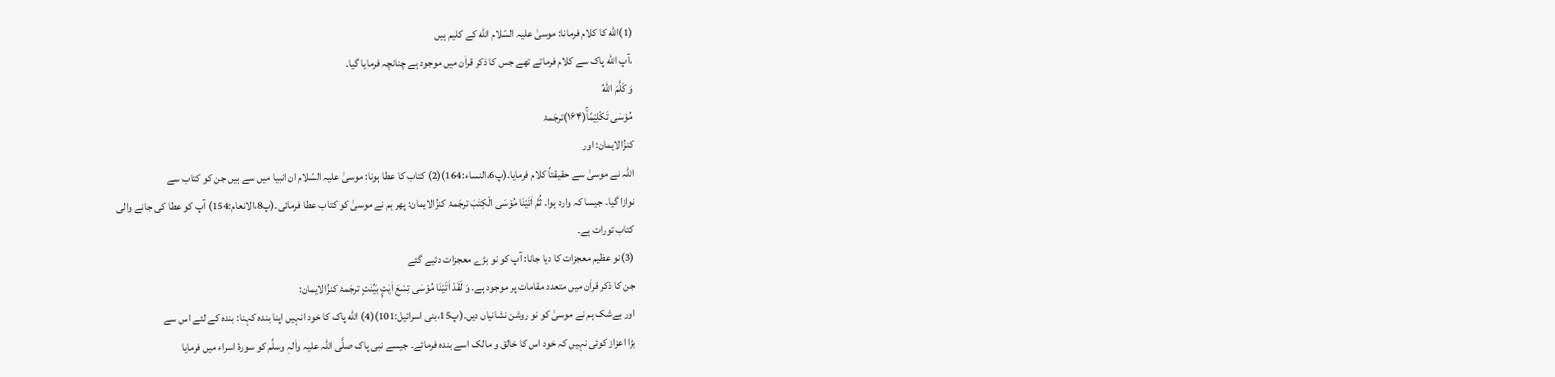(1)الله کا کلام فرمانا: موسیٰ علیہ السّلام الله کے کلیم ہیں
،آپ الله پاک سے کلام فرماتے تھے جس کا ذکر قراٰن میں موجود ہے چنانچہ فرمایا گیا۔
وَ كَلَّمَ اللّٰهُ
مُوْسٰى تَكْلِیْمًاۚ(۱۶۴)ترجَمۂ
کنزُالایمان: اور
اللہ نے موسیٰ سے حقیقتاً کلام فرمایا۔(پ6،النساء:164)(2) کتاب کا عطا ہونا: موسیٰ علیہ السّلام ان انبیا میں سے ہیں جن کو کتاب سے
نوازا گیا۔ جیسا کہ وارد ہوا۔ ثُمَّ اٰتَیْنَا مُوْسَى الْكِتٰبَ ترجَمۂ کنزُالایمان: پھر ہم نے موسیٰ کو کتاب عطا فرمائی۔(پ8،الانعام:154) آپ کو عطا کی جانے والی
کتاب تورات ہے۔
(3)نو عظیم معجزات کا دیا جانا: آپ کو نو بڑے معجزات دئیے گئے
جن کا ذکر قراٰن میں متعدد مقامات پر موجود ہے۔ وَ لَقَدْ اٰتَیْنَا مُوْسٰى تِسْعَ اٰیٰتٍۭ بَیِّنٰتٍ ترجَمۂ کنزُالایمان:
اور بےشک ہم نے موسیٰ کو نو روشن نشانیاں دیں۔(پ15،بنی اسرائیل:101)(4) الله پاک کا خود انہیں اپنا بندہ کہنا: بندہ کے لئے اس سے
بڑا اعزاز کوئی نہیں کہ خود اس کا خالق و مالک اسے بندہ فرمائے۔ جیسے نبی پاک صلَّی اللہ علیہ واٰلہٖ وسلَّم کو سورۂ اسراء میں فرمایا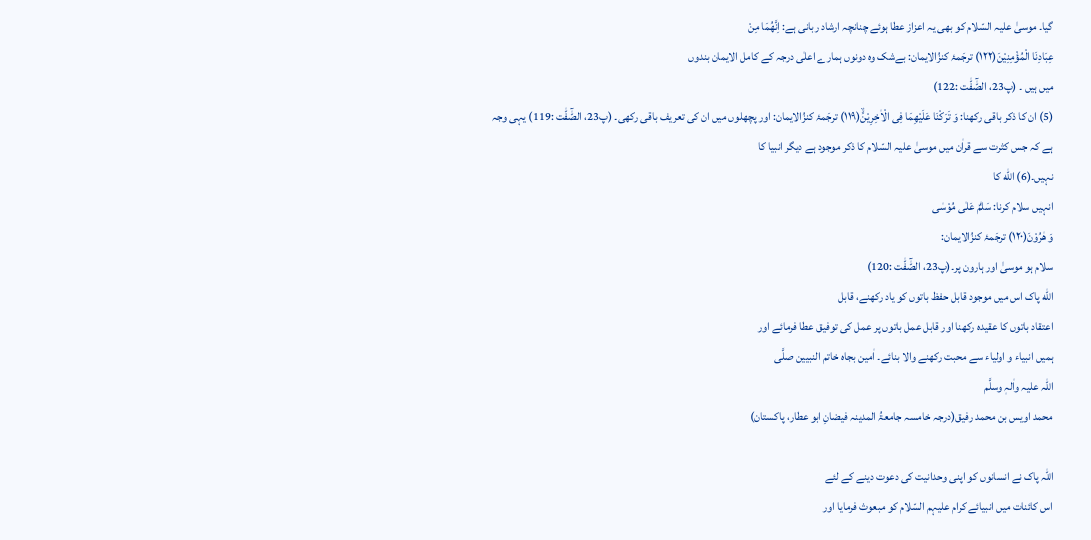گیا۔ موسیٰ علیہ السّلام کو بھی یہ اعزاز عطا ہوئے چنانچہ ارشاد ربانی ہے: اِنَّهُمَا مِنْ
عِبَادِنَا الْمُؤْمِنِیْنَ(۱۲۲) ترجَمۂ کنزُالایمان: بےشک وہ دونوں ہمارے اعلٰی درجہ کے کامل الایمان بندوں
میں ہیں ۔ (پ23، الصّٰٓفّٰت :122)
(5) ان کا ذکر باقی رکھنا: وَ تَرَكْنَا عَلَیْهِمَا فِی الْاٰخِرِیْنَۙ(۱۱۹) ترجَمۂ کنزُالایمان: اور پچھلوں میں ان کی تعریف باقی رکھی۔ (پ23، الصّٰٓفّٰت :119) یہی وجہ
ہے کہ جس کثرت سے قراٰن میں موسیٰ علیہ السّلام کا ذکر موجود ہے دیگر انبیا کا
نہیں۔(6) الله کا
انہیں سلام کرنا: سَلٰمٌ عَلٰى مُوْسٰى
وَ هٰرُوْنَ(۱۲۰) ترجَمۂ کنزُالایمان:
سلام ہو موسیٰ اور ہارون پر۔(پ23، الصّٰٓفّٰت :120)
الله پاک اس میں موجود قابل حفظ باتوں کو یاد رکھنے، قابل
اعتقاد باتوں کا عقیدہ رکھنا اور قابل عمل باتوں پر عمل کی توفیق عطا فرمائے اور
ہمیں انبیاء و اولیاء سے محبت رکھنے والا بنائے۔ اٰمین بجاہ خاتم النبیین صلَّی
اللہ علیہ واٰلہٖ وسلَّم
محمد اویس بن محمد رفیق(درجہ خامسہ جامعۃُ المدینہ فیضانِ ابو عطار، پاکستان)

اللہ پاک نے انسانوں کو اپنی وحدانیت کی دعوت دینے کے لئے
اس کائنات میں انبیائے کرام علیہم السّلام کو مبعوث فرمایا اور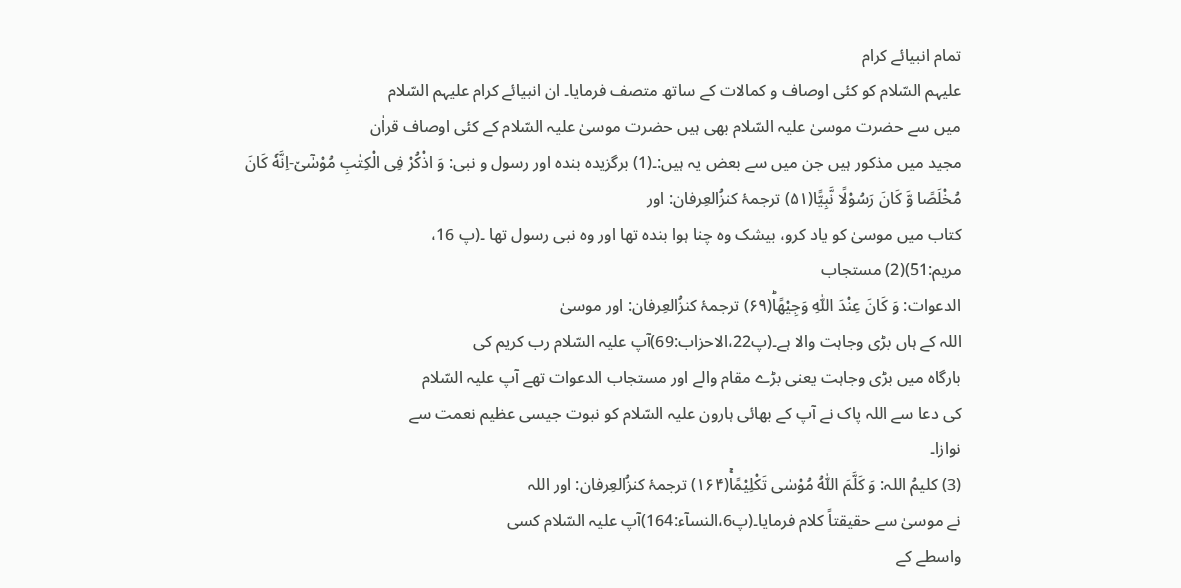تمام انبیائے کرام
علیہم السّلام کو کئی اوصاف و کمالات کے ساتھ متصف فرمایا۔ ان انبیائے کرام علیہم السّلام
میں سے حضرت موسیٰ علیہ السّلام بھی ہیں حضرت موسیٰ علیہ السّلام کے کئی اوصاف قراٰن
مجید میں مذکور ہیں جن میں سے بعض یہ ہیں:۔(1) برگزیدہ بندہ اور رسول و نبی: وَ اذْكُرْ فِی الْكِتٰبِ مُوْسٰۤى٘-اِنَّهٗ كَانَ
مُخْلَصًا وَّ كَانَ رَسُوْلًا نَّبِیًّا(۵۱) ترجمۂ کنزُالعِرفان: اور
کتاب میں موسیٰ کو یاد کرو، بیشک وہ چنا ہوا بندہ تھا اور وہ نبی رسول تھا ۔(پ 16،
مریم:51)(2) مستجاب
الدعوات: وَ كَانَ عِنْدَ اللّٰهِ وَجِیْهًاؕ(۶۹) ترجمۂ کنزُالعِرفان: اور موسیٰ
اللہ کے ہاں بڑی وجاہت والا ہے۔(پ22،الاحزاب:69)آپ علیہ السّلام رب کریم کی
بارگاہ میں بڑی وجاہت یعنی بڑے مقام والے اور مستجاب الدعوات تھے آپ علیہ السّلام
کی دعا سے اللہ پاک نے آپ کے بھائی ہارون علیہ السّلام کو نبوت جیسی عظیم نعمت سے
نوازا۔
(3) کلیمُ اللہ: وَ كَلَّمَ اللّٰهُ مُوْسٰى تَكْلِیْمًاۚ(۱۶۴) ترجمۂ کنزُالعِرفان: اور اللہ
نے موسیٰ سے حقیقتاً کلام فرمایا۔(پ6،النسآء:164)آپ علیہ السّلام کسی
واسطے کے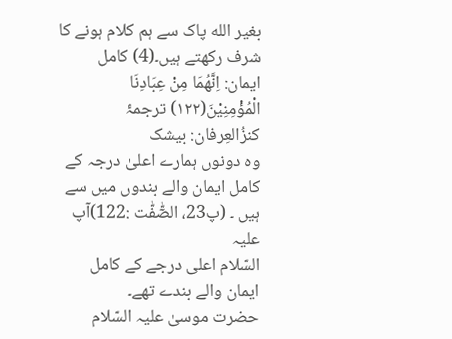بغیر الله پاک سے ہم کلام ہونے کا شرف رکھتے ہیں۔(4) کامل ایمان: اِنَّهُمَا مِنْ عِبَادِنَا الْمُؤْمِنِیْنَ(۱۲۲) ترجمۂ کنزُالعِرفان: بیشک
وہ دونوں ہمارے اعلیٰ درجہ کے کامل ایمان والے بندوں میں سے ہیں ۔ (پ23، الصّٰٓفّٰت :122)آپ علیہ
السّلام اعلی درجے کے کامل ایمان والے بندے تھے۔
حضرت موسیٰ علیہ السّلام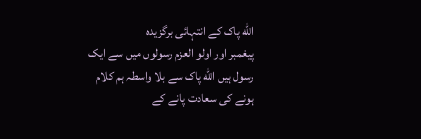الله پاک کے انتہائی برگزیدہ
پیغمبر اور اولو العزم رسولوں میں سے ایک رسول ہیں الله پاک سے بلا واسطہ ہم کلام
ہونے کی سعادت پانے کے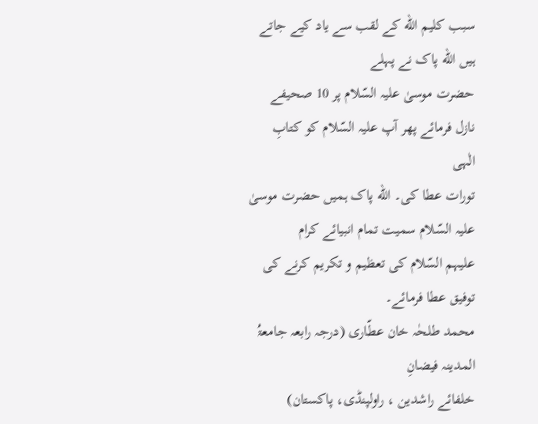سبب کلیم الله کے لقب سے یاد کیے جاتے ہیں الله پاک نے پہلے
حضرت موسیٰ علیہ السّلام پر 10 صحیفے نازل فرمائے پھر آپ علیہ السّلام کو کتابِ الٰہی
تورات عطا کی۔ الله پاک ہمیں حضرت موسیٰ علیہ السّلام سمیت تمام انبیائے کرام
علیہم السّلام کی تعظیم و تکریم کرنے کی توفیق عطا فرمائے۔
محمد طلحٰہ خان عطّاری (درجہ رابعہ جامعۃُ المدینہ فیضانِ
خلفائے راشدین ، راولپنڈی، پاکستان)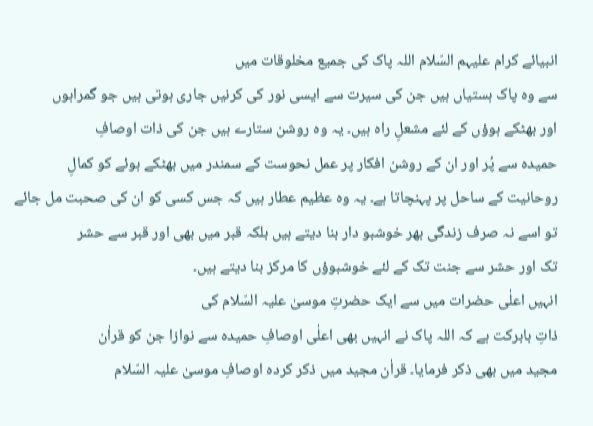انبیائے کرام علیہم السّلام اللہ پاک کی جمیع مخلوقات میں
سے وہ پاک ہستیاں ہیں جن کی سیرت سے ایسی نور کی کرنیں جاری ہوتی ہیں جو گمراہوں
اور بھٹکے ہوؤں کے لئے مشعلِ راہ ہیں۔ یہ وہ روشن ستارے ہیں جن کی ذات اوصافِ
حمیدہ سے پُر اور ان کے روشن افکار پر عمل نحوست کے سمندر میں بھٹکے ہوئے کو کمالِ
روحانیت کے ساحل پر پہنچاتا ہے۔ یہ وہ عظیم عطار ہیں کہ جس کسی کو ان کی صحبت مل جائے
تو اسے نہ صرف زندگی بھر خوشبو دار بنا دیتے ہیں بلکہ قبر میں بھی اور قبر سے حشر
تک اور حشر سے جنت تک کے لئے خوشبوؤں کا مرکز بنا دیتے ہیں۔
انہیں اعلٰی حضرات میں سے ایک حضرتِ موسیٰ علیہ السّلام کی
ذاتِ بابرکت ہے کہ اللہ پاک نے انہیں بھی اعلٰی اوصافِ حمیدہ سے نوازا جن کو قراٰن
مجید میں بھی ذکر فرمایا۔ قراٰن مجید میں ذکر کردہ اوصافِ موسیٰ علیہ السّلام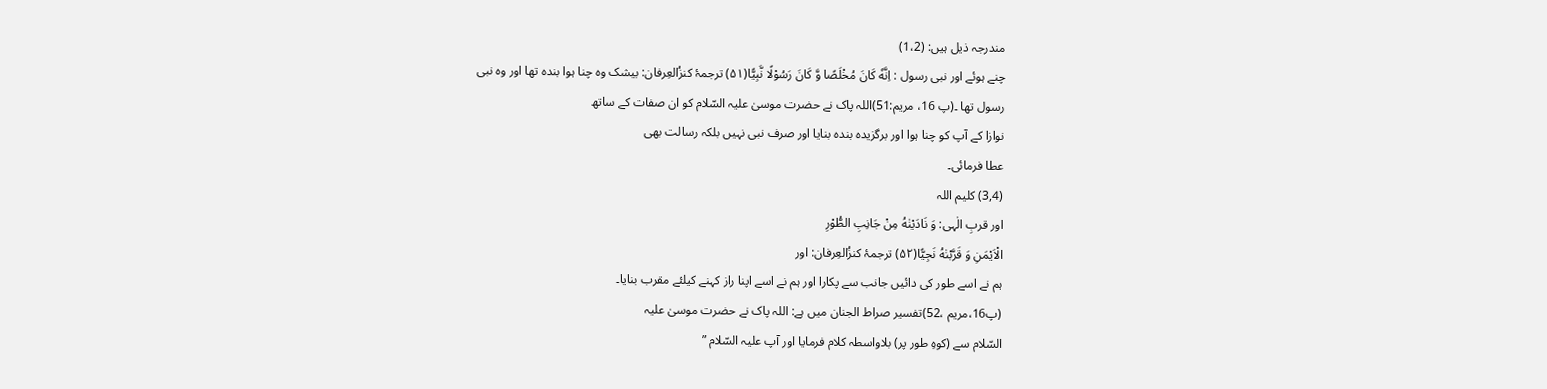مندرجہ ذیل ہیں: (1،2)
چنے ہوئے اور نبی رسول : اِنَّهٗ كَانَ مُخْلَصًا وَّ كَانَ رَسُوْلًا نَّبِیًّا(۵۱) ترجمۂ کنزُالعِرفان: بیشک وہ چنا ہوا بندہ تھا اور وہ نبی
رسول تھا ۔(پ 16، مریم:51)اللہ پاک نے حضرت موسیٰ علیہ السّلام کو ان صفات کے ساتھ
نوازا کے آپ کو چنا ہوا اور برگزیدہ بندہ بنایا اور صرف نبی نہیں بلکہ رسالت بھی
عطا فرمائی۔
(3,4) کلیم اللہ
اور قربِ الٰہی: وَ نَادَیْنٰهُ مِنْ جَانِبِ الطُّوْرِ
الْاَیْمَنِ وَ قَرَّبْنٰهُ نَجِیًّا(۵۲) ترجمۂ کنزُالعِرفان: اور
ہم نے اسے طور کی دائیں جانب سے پکارا اور ہم نے اسے اپنا راز کہنے کیلئے مقرب بنایا۔
(پ16،مریم ،52)تفسیر صراط الجنان میں ہے: اللہ پاک نے حضرت موسیٰ علیہ
السّلام سے (کوہِ طور پر) بلاواسطہ کلام فرمایا اور آپ علیہ السّلام ”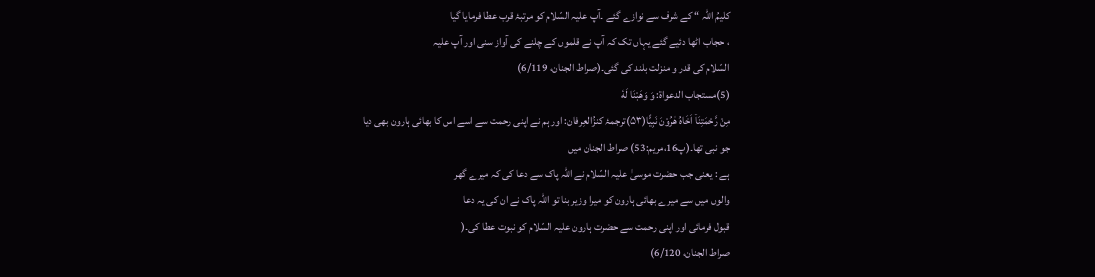کلیمُ اللہ “ کے شرف سے نوازے گئے ۔آپ علیہ السّلام کو مرتبۂ قرب عطا فرمایا گیا
، حجاب اٹھا دئیے گئے یہاں تک کہ آپ نے قلموں کے چلنے کی آواز سنی اور آپ علیہ
السّلام کی قدر و منزلت بلند کی گئی۔(صراط الجنان، 6/119)
(5)مستجاب الدعواة: وَ وَهَبْنَا لَهٗ
مِنْ رَّحْمَتِنَاۤ اَخَاهُ هٰرُوْنَ نَبِیًّا(۵۳)ترجمۂ کنزُالعِرفان: اور ہم نے اپنی رحمت سے اسے اس کا بھائی ہارون بھی دیا
جو نبی تھا۔(پ16،مریم:53) صراط الجنان میں
ہے : یعنی جب حضرت موسیٰ علیہ السّلام نے اللہ پاک سے دعا کی کہ میرے گھر
والوں میں سے میرے بھائی ہارون کو میرا وزیر بنا تو اللہ پاک نے ان کی یہ دعا
قبول فرمائی اور اپنی رحمت سے حضرت ہارون علیہ السّلام کو نبوت عطا کی۔(
صراط الجنان، 6/120)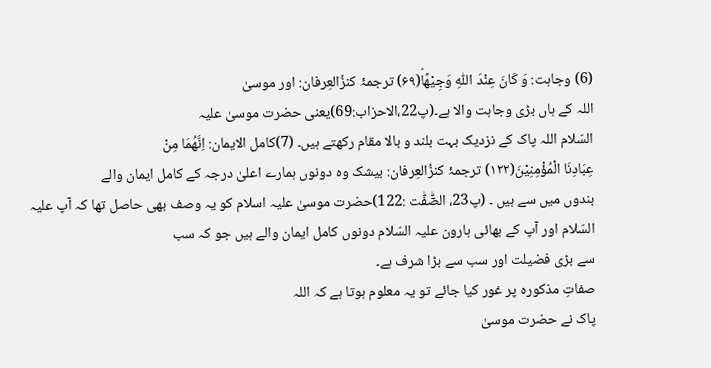(6) وجاہت: وَ كَانَ عِنْدَ اللّٰهِ وَجِیْهًاؕ(۶۹) ترجمۂ کنزُالعِرفان: اور موسیٰ
اللہ کے ہاں بڑی وجاہت والا ہے۔(پ22،الاحزاب:69)یعنی حضرت موسیٰ علیہ
السّلام اللہ پاک کے نزدیک بہت بلند و بالا مقام رکھتے ہیں۔ (7)کامل الایمان: اِنَّهُمَا مِنْ
عِبَادِنَا الْمُؤْمِنِیْنَ(۱۲۲) ترجمۂ کنزُالعِرفان: بیشک وہ دونوں ہمارے اعلیٰ درجہ کے کامل ایمان والے
بندوں میں سے ہیں ۔ (پ23، الصّٰٓفّٰت :122)حضرت موسیٰ علیہ اسلام کو یہ وصف بھی حاصل تھا کہ آپ علیہ
السّلام اور آپ کے بھائی ہارون علیہ السّلام دونوں کامل ایمان والے ہیں جو کہ سب
سے بڑی فضیلت اور سب سے بڑا شرف ہے۔
صفاتِ مذکورہ پر غور کیا جائے تو یہ معلوم ہوتا ہے کہ اللہ
پاک نے حضرت موسیٰ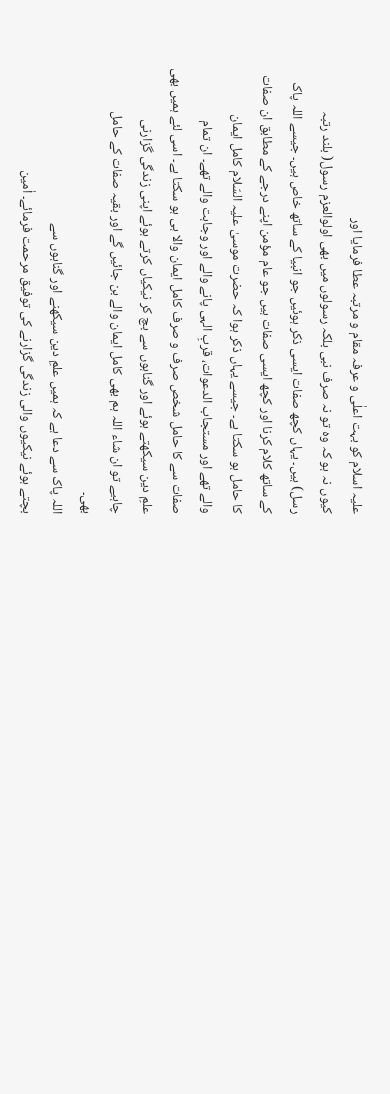علیہ اسلام کو بہت اعلٰی و عرفہ مقام و مرتبہ عطا فرمایا اور
کیوں نہ ہو کہ وہ تو نہ صرف نبی بلکہ رسولوں میں بھی اولوالعزم رسول( بلند رتبہ
رسل) ہیں۔ یہاں کچھ صفات ایسی ذکر ہوئیں جو انبیا کے ساتھ خاص ہیں۔ جیسے اللہ پاک
کے ساتھ کلام کرنا اور کچھ ایسی صفات ہیں جو عام مؤمن اپنے درجے کے مطابق ان صفات
کا حامل ہو سکتا ہے۔ جیسے یہاں ذکر ہوا کہ حضرت موسیٰ علیہ السّلام کامل ایمان
والے تھے اور مستجاب الدعوات، قربِ الہی پانے والے اور وجاہت والے تھے۔ ان تمام
صفات سے کا حامل شخص صرف و صرف کامل ایمان والا ہی ہو سکتا ہے۔ اسی لئے ہمیں بھی
علمِ دین سیکھتے ہوئے اور گناہوں سے بچ کر نیکیاں کرتے ہوئے اپنی زندگی گزارنی
چاہیے تو ان شاء اللہ ہم بھی کامل ایمان والے بن جائیں گے اور بقیہ صفات کے حامل
بھی۔
اللہ پاک سے دعا ہے کہ ہمیں علمِ دین سیکھنے اور گناہوں سے
بچتے ہوئے نیکیوں والی زندگی گزارنے کی توفیق مرحمت فرمائے۔ اٰمین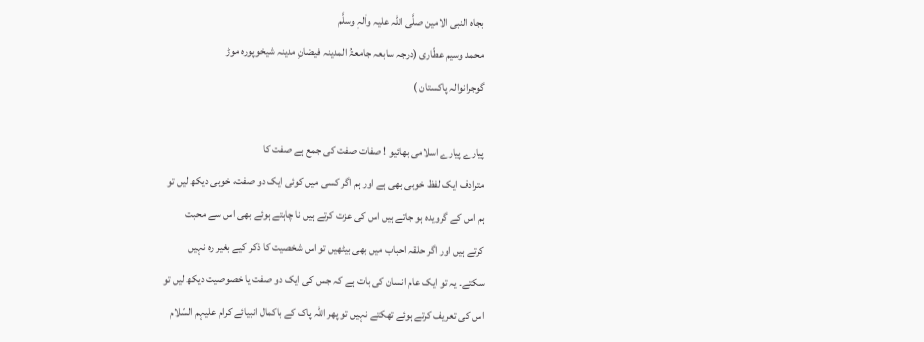بجاہ النبی الامین صلَّی اللہ علیہ واٰلہٖ وسلَّم
محمد وسیم عطّاری (درجہ سابعہ جامعۃُ المدینہ فیضانِ مدینہ شیخوپورہ موڑ
گوجرانوالہ پاکستان )

پیارے پیارے اسلامی بھائیو ! صفات صفت کی جمع ہے صفت کا
مترادف ایک لفظ خوبی بھی ہے اور ہم اگر کسی میں کوئی ایک دو صفت، خوبی دیکھ لیں تو
ہم اس کے گرویدہ ہو جاتے ہیں اس کی عزت کرتے ہیں نا چاہتے ہوئے بھی اس سے محبت
کرتے ہیں اور اگر حلقہ احباب میں بھی بیٹھیں تو اس شخصیت کا ذکر کیے بغیر رہ نہیں
سکتے۔ یہ تو ایک عام انسان کی بات ہے کہ جس کی ایک دو صفت یا خصوصیت دیکھ لیں تو
اس کی تعریف کرتے ہوئے تھکتے نہیں تو پھر اللہ پاک کے باکمال انبیائے کرام علیہم السّلام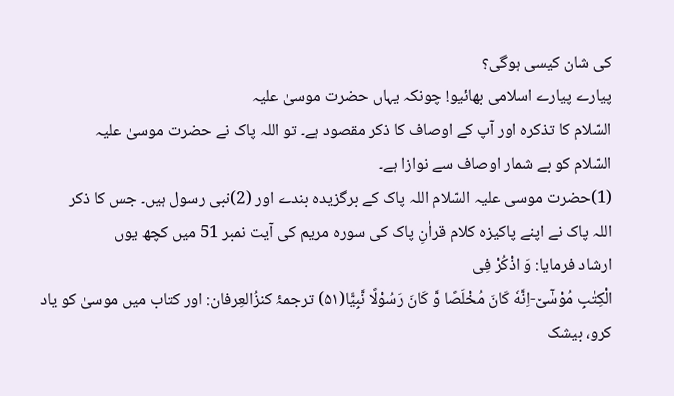کی شان کیسی ہوگی؟
پیارے پیارے اسلامی بھائیو! چونکہ یہاں حضرت موسیٰ علیہ
السّلام کا تذکرہ اور آپ کے اوصاف کا ذکر مقصود ہے۔ تو اللہ پاک نے حضرت موسیٰ علیہ
السّلام کو بے شمار اوصاف سے نوازا ہے۔
(1)حضرت موسی علیہ السّلام اللہ پاک کے برگزیدہ بندے اور (2)نبی رسول ہیں۔ جس کا ذکر
اللہ پاک نے اپنے پاکیزہ کلام قراٰنِ پاک کی سورہ مریم کی آیت نمبر 51 میں کچھ یوں
ارشاد فرمایا: وَ اذْكُرْ فِی
الْكِتٰبِ مُوْسٰۤى٘-اِنَّهٗ كَانَ مُخْلَصًا وَّ كَانَ رَسُوْلًا نَّبِیًّا(۵۱) ترجمۂ کنزُالعِرفان: اور کتاب میں موسیٰ کو یاد کرو، بیشک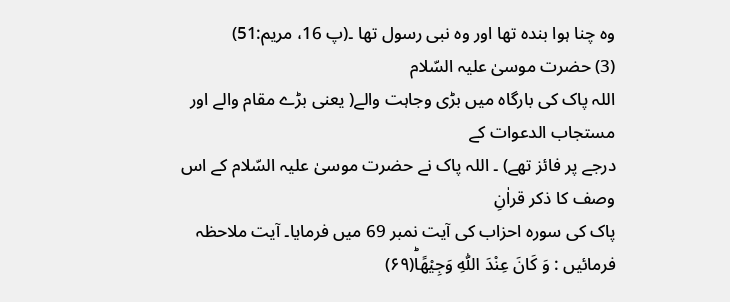وہ چنا ہوا بندہ تھا اور وہ نبی رسول تھا ۔(پ 16، مریم:51)
(3) حضرت موسیٰ علیہ السّلام
اللہ پاک کی بارگاہ میں بڑی وجاہت والے( یعنی بڑے مقام والے اور مستجاب الدعوات کے
درجے پر فائز تھے) ۔ اللہ پاک نے حضرت موسیٰ علیہ السّلام کے اس وصف کا ذکر قراٰنِ
پاک کی سورہ احزاب کی آیت نمبر 69 میں فرمایا۔ آیت ملاحظہ فرمائیں : وَ كَانَ عِنْدَ اللّٰهِ وَجِیْهًاؕ(۶۹)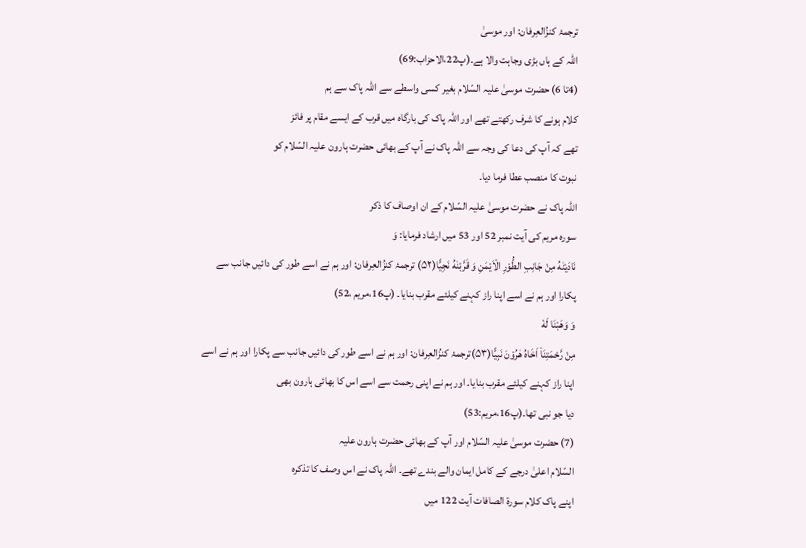ترجمۂ کنزُالعِرفان: اور موسیٰ
اللہ کے ہاں بڑی وجاہت والا ہے۔(پ22،الاحزاب:69)
(4تا 6) حضرت موسیٰ علیہ السّلام بغیر کسی واسطے سے اللہ پاک سے ہم
کلام ہونے کا شرف رکھتے تھے اور اللہ پاک کی بارگاہ میں قرب کے ایسے مقام پر فائز
تھے کہ آپ کی دعا کی وجہ سے اللہ پاک نے آپ کے بھائی حضرت ہارون علیہ السّلام کو
نبوت کا منصب عطا فرما دیا۔
اللہ پاک نے حضرت موسیٰ علیہ السّلام کے ان اوصاف کا ذکر
سورہ مریم کی آیت نمبر 52 اور 53 میں ارشاد فرمایا: وَ
نَادَیْنٰهُ مِنْ جَانِبِ الطُّوْرِ الْاَیْمَنِ وَ قَرَّبْنٰهُ نَجِیًّا(۵۲) ترجمۂ کنزُالعِرفان: اور ہم نے اسے طور کی دائیں جانب سے
پکارا اور ہم نے اسے اپنا راز کہنے کیلئے مقرب بنایا۔ (پ16،مریم ،52)
وَ وَهَبْنَا لَهٗ
مِنْ رَّحْمَتِنَاۤ اَخَاهُ هٰرُوْنَ نَبِیًّا(۵۳)ترجمۂ کنزُالعِرفان: اور ہم نے اسے طور کی دائیں جانب سے پکارا اور ہم نے اسے
اپنا راز کہنے کیلئے مقرب بنایا۔ اور ہم نے اپنی رحمت سے اسے اس کا بھائی ہارون بھی
دیا جو نبی تھا۔(پ16،مریم:53)
(7) حضرت موسیٰ علیہ السّلام اور آپ کے بھائی حضرت ہارون علیہ
السّلام اعلیٰ درجے کے کامل ایمان والے بندے تھے۔ اللہ پاک نے اس وصف کا تذکرہ
اپنے پاک کلام سورۃ الصافات آیت 122 میں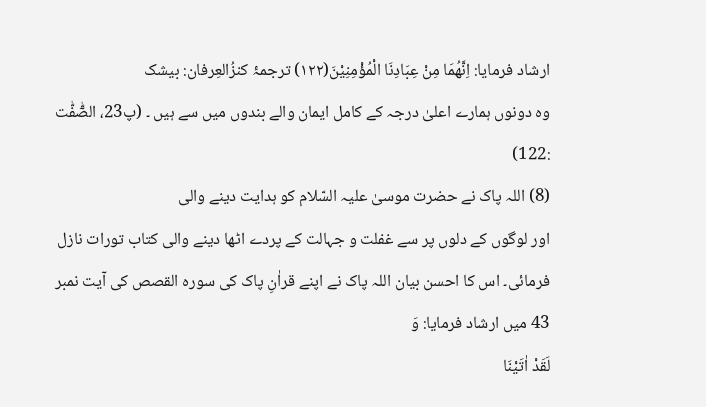ارشاد فرمایا: اِنَّهُمَا مِنْ عِبَادِنَا الْمُؤْمِنِیْنَ(۱۲۲) ترجمۂ کنزُالعِرفان: بیشک
وہ دونوں ہمارے اعلیٰ درجہ کے کامل ایمان والے بندوں میں سے ہیں ۔ (پ23، الصّٰٓفّٰت :122)
(8) اللہ پاک نے حضرت موسیٰ علیہ السّلام کو ہدایت دینے والی
اور لوگوں کے دلوں پر سے غفلت و جہالت کے پردے اٹھا دینے والی کتاب تورات نازل
فرمائی۔ اس کا احسن بیان اللہ پاک نے اپنے قراٰنِ پاک کی سورہ القصص کی آیت نمبر
43 میں ارشاد فرمایا: وَ
لَقَدْ اٰتَیْنَا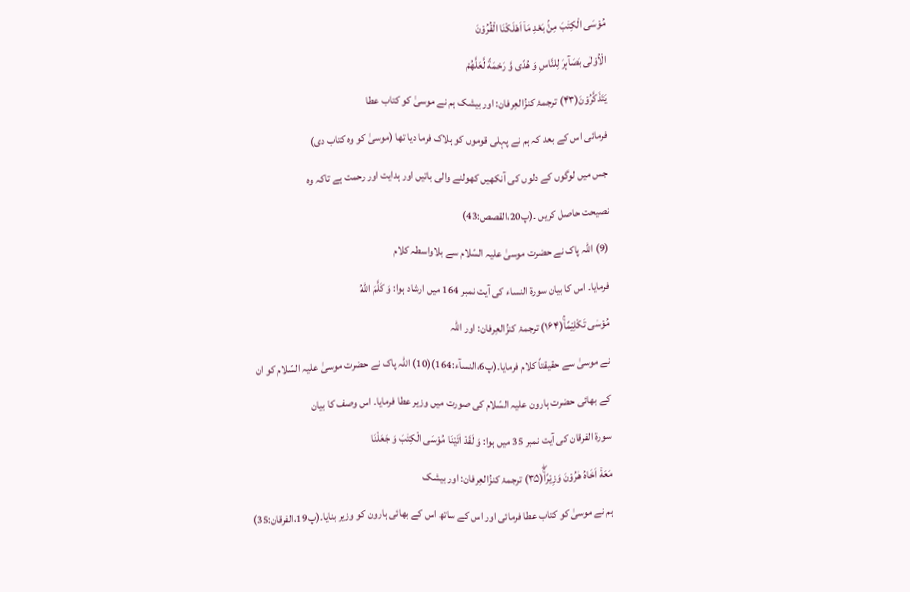مُوْسَى الْكِتٰبَ مِنْۢ بَعْدِ مَاۤ اَهْلَكْنَا الْقُرُوْنَ
الْاُوْلٰى بَصَآىٕرَ لِلنَّاسِ وَ هُدًى وَّ رَحْمَةً لَّعَلَّهُمْ
یَتَذَكَّرُوْنَ(۴۳) ترجمۂ کنزُالعِرفان: اور بیشک ہم نے موسیٰ کو کتاب عطا
فرمائی اس کے بعد کہ ہم نے پہلی قوموں کو ہلاک فرما دیا تھا (موسیٰ کو وہ کتاب دی)
جس میں لوگوں کے دلوں کی آنکھیں کھولنے والی باتیں اور ہدایت اور رحمت ہے تاکہ وہ
نصیحت حاصل کریں ۔(پ20،القصص:43)
(9) اللہ پاک نے حضرت موسیٰ علیہ السّلام سے بلاواسطہ کلام
فرمایا۔ اس کا بیان سورۃ النساء کی آیت نمبر 164 میں ارشاد ہوا: وَ كَلَّمَ اللّٰهُ
مُوْسٰى تَكْلِیْمًاۚ(۱۶۴) ترجمۂ کنزُالعِرفان: اور اللہ
نے موسیٰ سے حقیقتاً کلام فرمایا۔(پ6،النسآء:164)(10) اللہ پاک نے حضرت موسیٰ علیہ السّلام کو ان
کے بھائی حضرت ہارون علیہ السّلام کی صورت میں وزیر عطا فرمایا۔ اس وصف کا بیان
سورۃ الفرقان کی آیت نمبر 35 میں ہوا: وَ لَقَدْ اٰتَیْنَا مُوْسَى الْكِتٰبَ وَ جَعَلْنَا
مَعَهٗۤ اَخَاهُ هٰرُوْنَ وَزِیْرًاۚۖ(۳۵) ترجمۂ کنزُالعِرفان: اور بیشک
ہم نے موسیٰ کو کتاب عطا فرمائی اور اس کے ساتھ اس کے بھائی ہارون کو وزیر بنایا۔(پ19،الفرقان:35)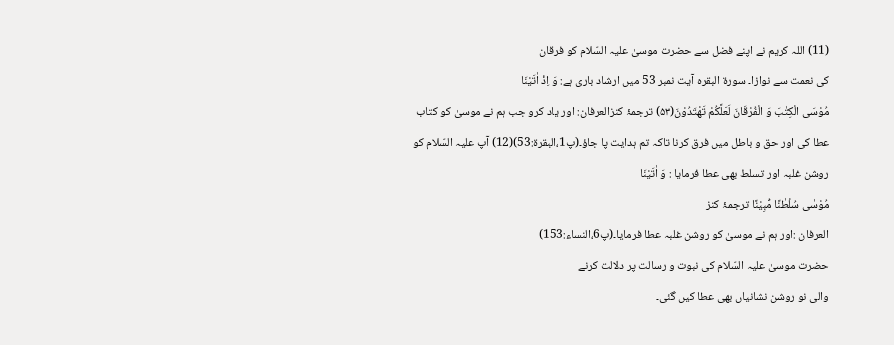(11) اللہ کریم نے اپنے فضل سے حضرت موسیٰ علیہ السّلام کو فرقان
کی نعمت سے نوازا۔ سورۃ البقرہ آیت نمبر 53 میں ارشاد باری ہے: وَ اِذْ اٰتَیْنَا
مُوْسَى الْكِتٰبَ وَ الْفُرْقَانَ لَعَلَّكُمْ تَهْتَدُوْنَ(۵۳) ترجمۂ کنزالعرفان: اور یاد کرو جب ہم نے موسیٰ کو کتاب
عطا کی اور حق و باطل میں فرق کرنا تاکہ تم ہدایت پا جاؤ۔(پ1،البقرۃ:53)(12) آپ علیہ السّلام کو
روشن غلبہ اور تسلط بھی عطا فرمایا : وَ اٰتَیْنَا
مُوْسٰى سُلْطٰنًا مُّبِیْنًا ترجمۂ کنز
العرفان :اور ہم نے موسیٰ کو روشن غلبہ عطا فرمایا۔(پ6،النساء:153)
حضرت موسیٰ علیہ السّلام کی نبوت و رسالت پر دلالت کرنے
والی نو روشن نشانیاں بھی عطا کیں گئی۔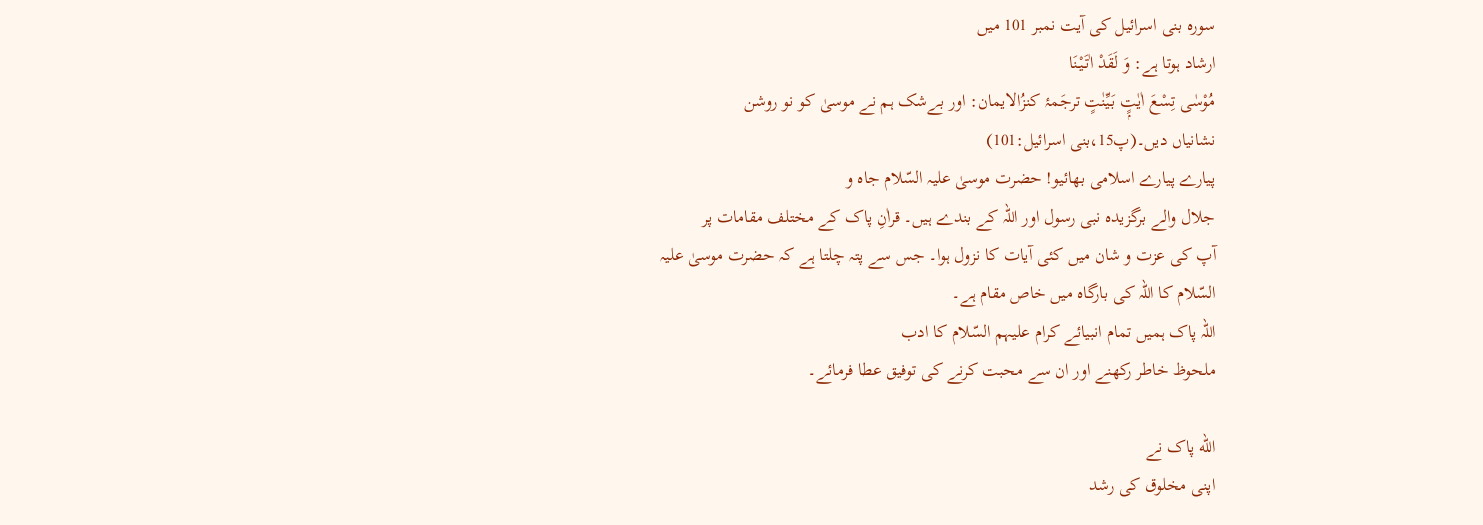سورہ بنی اسرائیل کی آیت نمبر 101 میں
ارشاد ہوتا ہے: وَ لَقَدْ اٰتَیْنَا
مُوْسٰى تِسْعَ اٰیٰتٍۭ بَیِّنٰتٍ ترجَمۂ کنزُالایمان: اور بےشک ہم نے موسیٰ کو نو روشن
نشانیاں دیں۔(پ15،بنی اسرائیل:101)
پیارے پیارے اسلامی بھائیو! حضرت موسیٰ علیہ السّلام جاہ و
جلال والے برگزیدہ نبی رسول اور اللہ کے بندے ہیں۔ قراٰنِ پاک کے مختلف مقامات پر
آپ کی عزت و شان میں کئی آیات کا نزول ہوا۔ جس سے پتہ چلتا ہے کہ حضرت موسیٰ علیہ
السّلام کا اللہ کی بارگاہ میں خاص مقام ہے۔
اللہ پاک ہمیں تمام انبیائے کرام علیہم السّلام کا ادب
ملحوظ خاطر رکھنے اور ان سے محبت کرنے کی توفیق عطا فرمائے۔

الله پاک نے
اپنی مخلوق کی رشد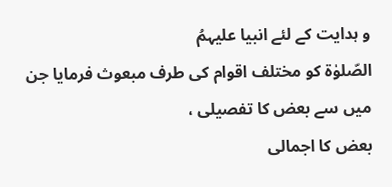و ہدایت کے لئے انبیا علیہمُ
الصّلوٰۃ کو مختلف اقوام کی طرف مبعوث فرمایا جن میں سے بعض کا تفصیلی ،
بعض کا اجمالی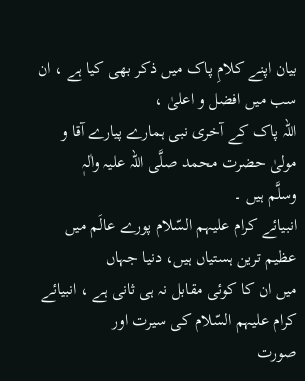بیان اپنے کلامِ پاک میں ذکر بھی کیا ہے ، ان سب میں افضل و اعلیٰ ،
اللہ پاک کے آخری نبی ہمارے پیارے آقا و مولیٰ حضرت محمد صلَّی اللہ علیہ واٰلہٖ
وسلَّم ہیں ۔
انبیائے کرام علیہم السّلام پورے عالَم میں عظیم ترین ہستیاں ہیں، دنیا جہاں
میں ان کا کوئی مقابل نہ ہی ثانی ہے ، انبیائے کرام علیہم السّلام کی سیرت اور
صورت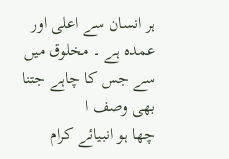ہر انسان سے اعلی اور عمدہ ہے ۔ مخلوق میں سے جس کا چاہے جتنا بھی وصف ا
چھا ہو انبیائے کرام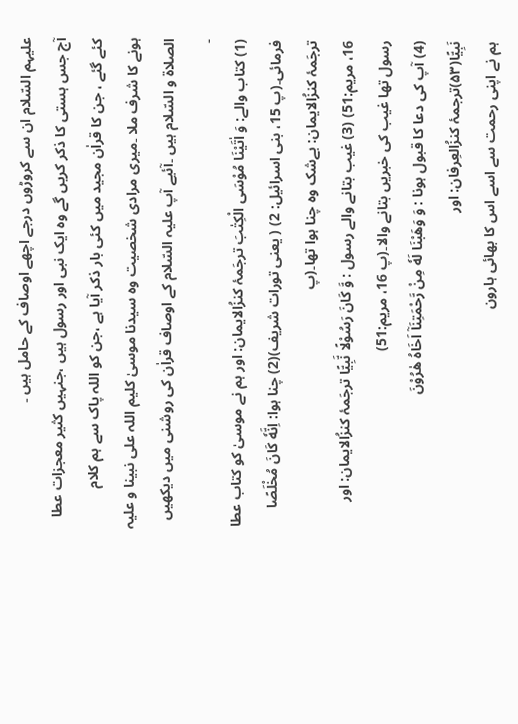علیہم السّلام ان سے کروڑوں درجے اچھے اوصاف کے حامل ہیں ۔
آج جس ہستی کا ذکر کریں گے وہ ایک نبی اور رسول ہیں ،جنہیں کثیر معجزات عطا
کئے گئے ، جن کا قراٰن مجید میں کئی بار ذکر آیا ہے ،جن کو اللہ پاک سے ہم کلام
ہونے کا شرف ملا ۔میری مرادی شخصیت وہ سیدنا موسیٰ کلیم اللہ علی نبینا و علیہ
الصلاۃ و السّلام ہیں ۔آئیے آپ علیہ السّلام کے اوصاف قراٰن کی روشنی میں دیکھیں
۔
(1) کتاب والے: وَ اٰتَیْنَا مُوْسَى الْكِتٰبَ ترجَمۂ کنزُالایمان: اور ہم نے موسیٰ کو کتاب عطا فرمائی۔(پ 15، بنی اسرائیل: 2) ( یعنی تورات شریف)(2) چنا ہوا: اِنَّهٗ كَانَ مُخْلَصًا ترجَمۂ کنزُالایمان: بےشک وہ چنا ہوا تھا۔(پ
16، مریم:51) (3) غیب بتانے والے رسول : وَّ كَانَ رَسُوْلًا نَّبِیًّا ترجَمۂ کنزُالایمان: اور
رسول تھا غیب کی خبریں بتانے والا۔(پ 16، مریم:51)
(4) آپ کی دعا کا قبول ہونا : وَ وَهَبْنَا لَهٗ مِنْ رَّحْمَتِنَاۤ اَخَاهُ هٰرُوْنَ
نَبِیًّا(۵۳)ترجمۂ کنزُالعِرفان: اور
ہم نے اپنی رحمت سے اسے اس کا بھائی ہارون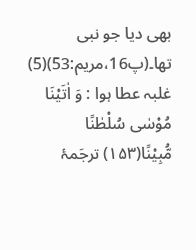بھی دیا جو نبی تھا۔(پ16،مریم:53)(5) غلبہ عطا ہوا : وَ اٰتَیْنَا مُوْسٰى سُلْطٰنًا مُّبِیْنًا(۱۵۳) ترجَمۂ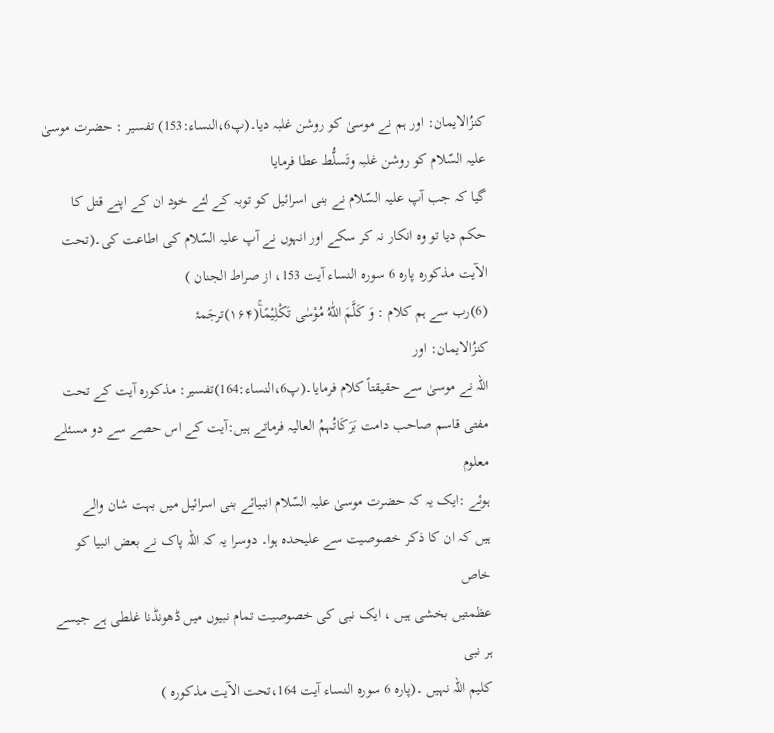کنزُالایمان: اور ہم نے موسیٰ کو روشن غلبہ دیا۔(پ6،النساء:153) تفسیر : حضرت موسیٰ علیہ السّلام کو روشن غلبہ وتَسلُّط عطا فرمایا
گیا کہ جب آپ علیہ السّلام نے بنی اسرائیل کو توبہ کے لئے خود ان کے اپنے قتل کا
حکم دیا تو وہ انکار نہ کر سکے اور انہوں نے آپ علیہ السّلام کی اطاعت کی۔(تحت
الآیت مذکورہ پارہ 6 سورہ النساء آیت 153، از صراط الجنان )
(6)رب سے ہم کلام : وَ كَلَّمَ اللّٰهُ مُوْسٰى تَكْلِیْمًاۚ(۱۶۴)ترجَمۂ
کنزُالایمان: اور
اللہ نے موسیٰ سے حقیقتاً کلام فرمایا۔(پ6،النساء:164)تفسیر: مذکورہ آیت کے تحت مفتی قاسم صاحب دامت بَرَکَاتُہمُ العالیہ فرماتے ہیں:آیت کے اس حصے سے دو مسئلے معلوم
ہوئے :ایک یہ کہ حضرت موسیٰ علیہ السّلام انبیائے بنی اسرائیل میں بہت شان والے
ہیں کہ ان کا ذکر خصوصیت سے علیحدہ ہوا۔ دوسرا یہ کہ اللہ پاک نے بعض انبیا کو خاص
عظمتیں بخشی ہیں ، ایک نبی کی خصوصیت تمام نبیوں میں ڈھونڈنا غلطی ہے جیسے ہر نبی
کلیم اللہ نہیں ۔(پارہ 6 سورہ النساء آیت 164،تحت الآیت مذکورہ )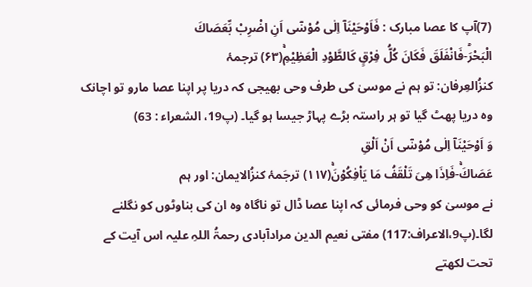(7)آپ کا عصا مبارک : فَاَوْحَیْنَاۤ اِلٰى مُوْسٰۤى اَنِ اضْرِبْ بِّعَصَاكَ
الْبَحْرَؕ-فَانْفَلَقَ فَكَانَ كُلُّ فِرْقٍ كَالطَّوْدِ الْعَظِیْمِۚ(۶۳) ترجمۂ
کنزُالعِرفان: تو ہم نے موسیٰ کی طرف وحی بھیجی کہ دریا پر اپنا عصا مارو تو اچانک
وہ دریا پھٹ گیا تو ہر راستہ بڑے پہاڑ جیسا ہو گیا۔ (پ19، الشعراء : 63)
وَ اَوْحَیْنَاۤ اِلٰى مُوْسٰۤى اَنْ اَلْقِ
عَصَاكَۚ-فَاِذَا هِیَ تَلْقَفُ مَا یَاْفِكُوْنَۚ(۱۱۷) ترجَمۂ کنزُالایمان: اور ہم
نے موسیٰ کو وحی فرمائی کہ اپنا عصا ڈال تو ناگاہ وہ ان کی بناوٹوں کو نگلنے لگا۔(پ9،الاعراف:117) مفتی نعیم الدین مرادآبادی رحمۃُ اللہِ علیہ اس آیت کے
تحت لکھتے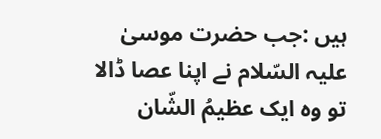ہیں :جب حضرت موسیٰ علیہ السّلام نے اپنا عصا ڈالا
تو وہ ایک عظیمُ الشّان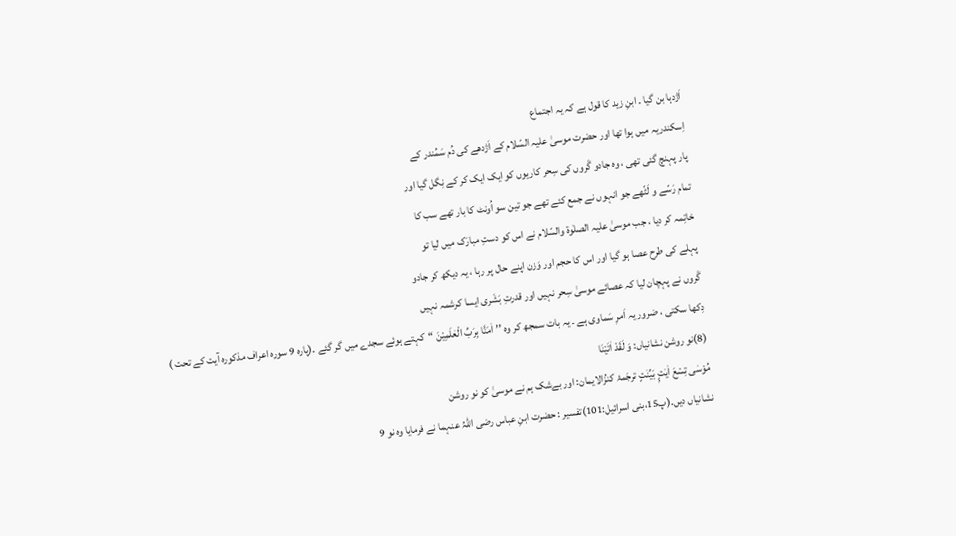اَژدہا بن گیا ۔ ابنِ زید کا قول ہے کہ یہ اجتماع
اِسکندریہ میں ہوا تھا اور حضرت موسیٰ علیہ السّلام کے اَژدھے کی دُم سَمُندر کے
پار پہنچ گئی تھی ، وہ جادو گَروں کی سِحر کاریوں کو ایک ایک کر کے نِگل گیا اور
تمام رَسّے و لَٹّھے جو انہوں نے جمع کئے تھے جو تین سو اُونٹ کا بار تھے سب کا
خاتِمہ کر دیا ، جب موسیٰ علیہ الصلٰوۃ والسّلام نے اس کو دستِ مبارَک میں لیا تو
پہلے کی طرح عصا ہو گیا اور اس کا حجم اور وَزن اپنے حال پر رہا ، یہ دیکھ کر جادو
گَروں نے پہچان لیا کہ عصائے موسیٰ سِحر نہیں اور قدرتِ بَشَری ایسا کرشمہ نہیں
دِکھا سکتی ، ضرور یہ اَمرِ سَماوی ہے ۔ یہ بات سمجھ کر وہ ’’اٰمَنَّا بِرَبِّ الْعٰلَمِیْنَ “کہتے ہوئے سجدے میں گر گئے ۔(پارہ 9 سورہ اعراف مذکورہ آیت کے تحت )
(8)نو روشن نشانیاں: وَ لَقَدْ اٰتَیْنَا
مُوْسٰى تِسْعَ اٰیٰتٍۭ بَیِّنٰتٍ ترجَمۂ کنزُالایمان: اور بےشک ہم نے موسیٰ کو نو روشن
نشانیاں دیں۔(پ15،بنی اسرائیل:101)تفسیر : حضرت ابنِ عباس رضی اللہُ عنہما نے فرمایا وہ نو 9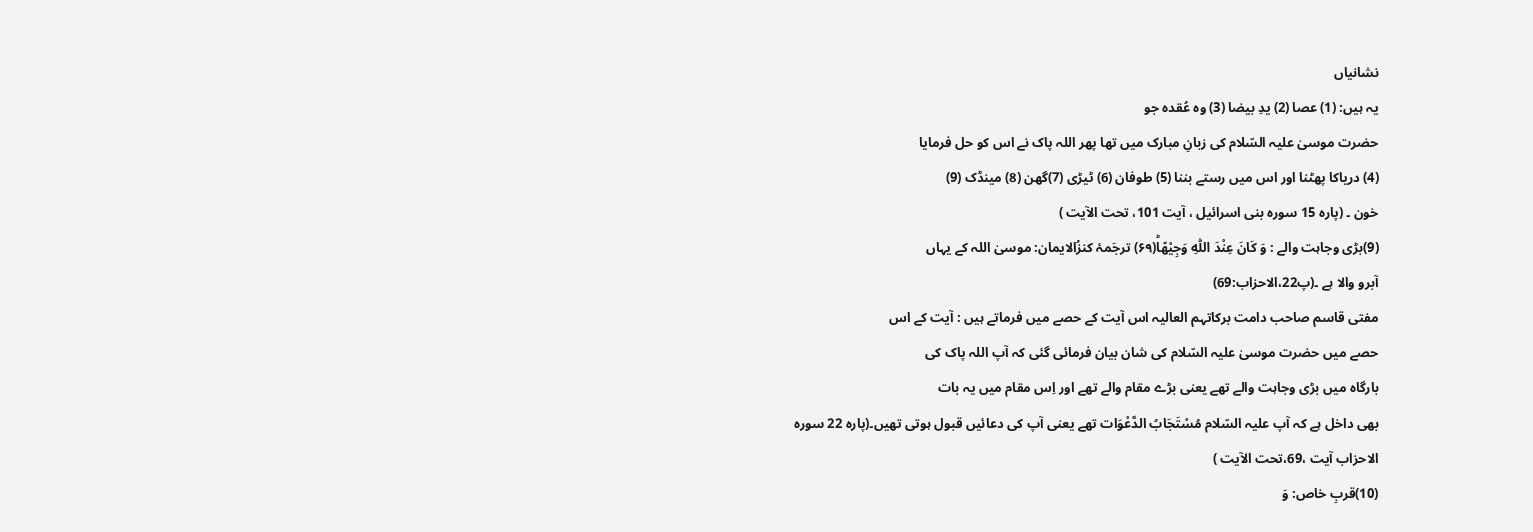نشانیاں
یہ ہیں: (1) عصا (2) یدِ بیضا (3) وہ عُقدہ جو
حضرت موسیٰ علیہ السّلام کی زبانِ مبارک میں تھا پھر اللہ پاک نے اس کو حل فرمایا
(4) دریاکا پھٹنا اور اس میں رستے بننا (5) طوفان (6) ٹیڑی (7)گھن (8) مینڈک (9)
خون ۔ (پارہ 15 سورہ بنی اسرائیل ، آیت 101، تحت الآیت )
(9)بڑی وجاہت والے : وَ كَانَ عِنْدَ اللّٰهِ وَجِیْهًاؕ(۶۹) ترجَمۂ کنزُالایمان: موسیٰ اللہ کے یہاں
آبرو والا ہے ۔(پ22،الاحزاب:69)
مفتی قاسم صاحب دامت برکاتہم العالیہ اس آیت کے حصے میں فرماتے ہیں : آیت کے اس
حصے میں حضرت موسیٰ علیہ السّلام کی شان بیان فرمائی گئی کہ آپ اللہ پاک کی
بارگاہ میں بڑی وجاہت والے تھے یعنی بڑے مقام والے تھے اور اِس مقام میں یہ بات
بھی داخل ہے کہ آپ علیہ السّلام مُسْتَجَابُ الدَّعْوَات تھے یعنی آپ کی دعائیں قبول ہوتی تھیں۔(پارہ 22 سورہ
الاحزاب آیت ،69،تحت الآیت )
(10)قربِ خاص: وَ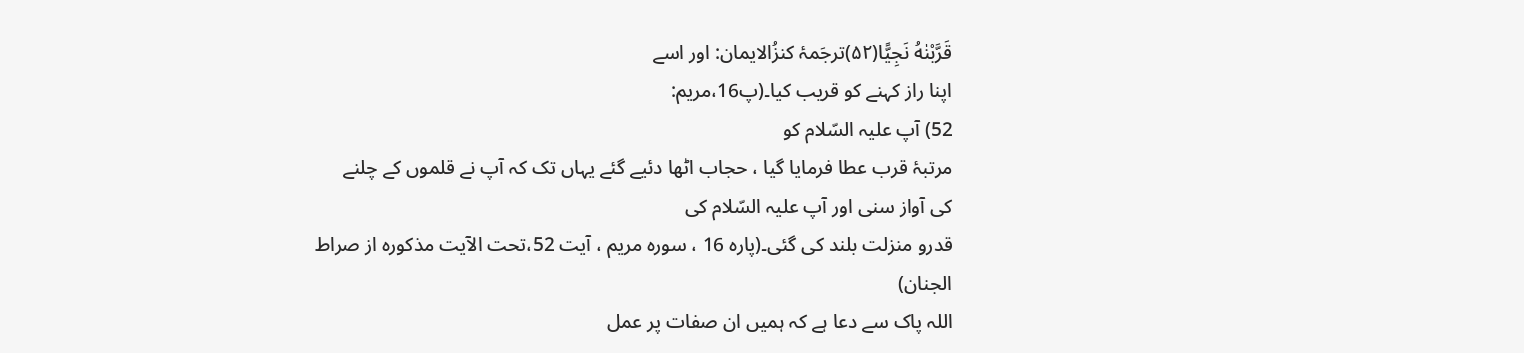قَرَّبْنٰهُ نَجِیًّا(۵۲)ترجَمۂ کنزُالایمان: اور اسے
اپنا راز کہنے کو قریب کیا۔(پ16،مریم:
52) آپ علیہ السّلام کو
مرتبۂ قرب عطا فرمایا گیا ، حجاب اٹھا دئیے گئے یہاں تک کہ آپ نے قلموں کے چلنے
کی آواز سنی اور آپ علیہ السّلام کی
قدرو منزلت بلند کی گئی۔(پارہ 16 ، سورہ مریم ، آیت 52،تحت الآیت مذکورہ از صراط
الجنان)
اللہ پاک سے دعا ہے کہ ہمیں ان صفات پر عمل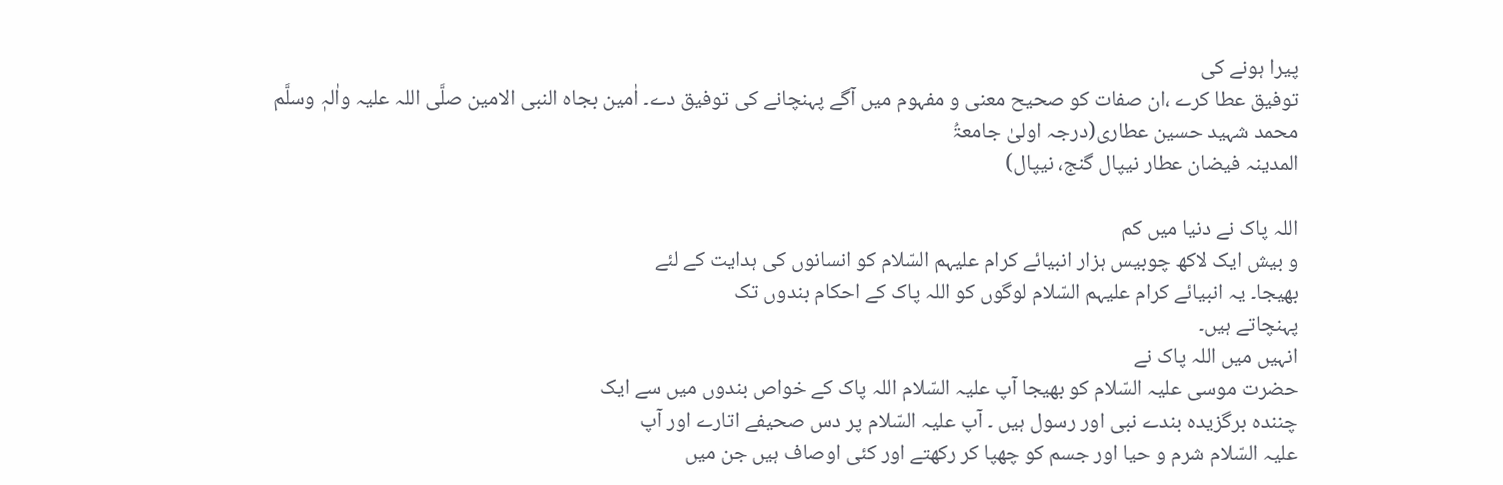پیرا ہونے کی
توفیق عطا کرے ،ان صفات کو صحیح معنی و مفہوم میں آگے پہنچانے کی توفیق دے۔ اٰمین بجاہ النبی الامین صلَّی اللہ علیہ واٰلہٖ وسلَّم
محمد شہید حسین عطاری(درجہ اولیٰ جامعۃُ
المدینہ فیضان عطار نیپال گنج، نیپال)

اللہ پاک نے دنیا میں کم
و بیش ایک لاکھ چوبیس ہزار انبیائے کرام علیہم السّلام کو انسانوں کی ہدایت کے لئے
بھیجا۔ یہ انبیائے کرام علیہم السّلام لوگوں کو اللہ پاک کے احکام بندوں تک
پہنچاتے ہیں۔
انہیں میں اللہ پاک نے
حضرت موسی علیہ السّلام کو بھیجا آپ علیہ السّلام اللہ پاک کے خواص بندوں میں سے ایک
چنندہ برگزیدہ بندے نبی اور رسول ہیں ۔ آپ علیہ السّلام پر دس صحیفے اتارے اور آپ
علیہ السّلام شرم و حیا اور جسم کو چھپا کر رکھتے اور کئی اوصاف ہیں جن میں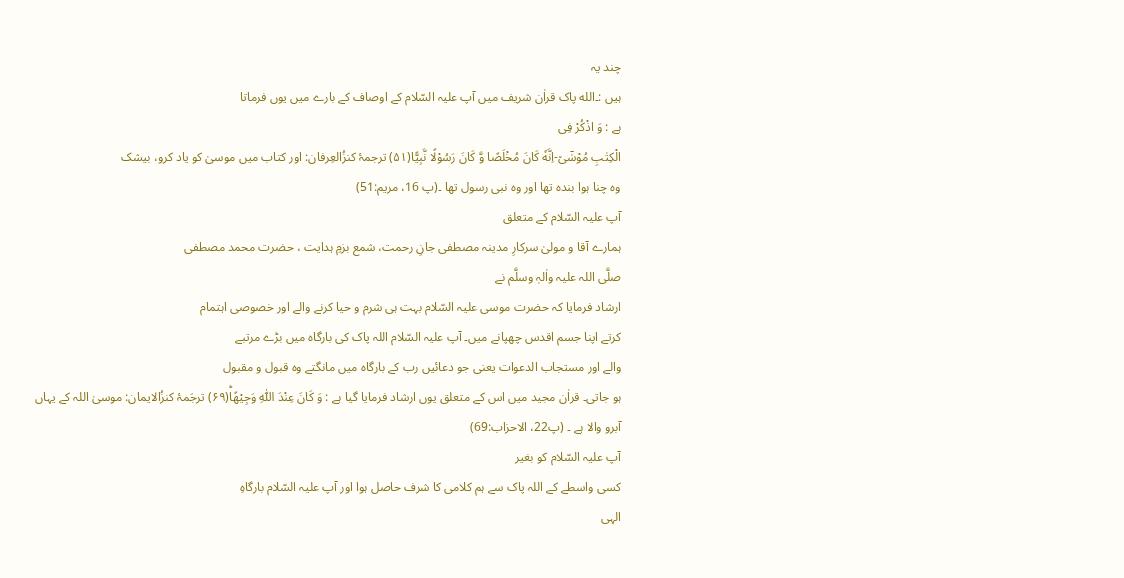چند یہ
ہیں :۔الله پاک قراٰن شریف میں آپ علیہ السّلام کے اوصاف کے بارے میں یوں فرماتا
ہے : وَ اذْكُرْ فِی
الْكِتٰبِ مُوْسٰۤى٘-اِنَّهٗ كَانَ مُخْلَصًا وَّ كَانَ رَسُوْلًا نَّبِیًّا(۵۱) ترجمۂ کنزُالعِرفان: اور کتاب میں موسیٰ کو یاد کرو، بیشک
وہ چنا ہوا بندہ تھا اور وہ نبی رسول تھا ۔(پ 16، مریم:51)
آپ علیہ السّلام کے متعلق
ہمارے آقا و مولیٰ سرکارِ مدینہ مصطفی جانِ رحمت، شمع بزمِ ہدایت ، حضرت محمد مصطفی
صلَّی اللہ علیہ واٰلہٖ وسلَّم نے
ارشاد فرمایا کہ حضرت موسی علیہ السّلام بہت ہی شرم و حیا کرنے والے اور خصوصی اہتمام
کرتے اپنا جسم اقدس چھپانے میں۔ آپ علیہ السّلام اللہ پاک کی بارگاہ میں بڑے مرتبے
والے اور مستجاب الدعوات یعنی جو دعائیں رب کے بارگاہ میں مانگتے وہ قبول و مقبول
ہو جاتی۔ قراٰن مجید میں اس کے متعلق یوں ارشاد فرمایا گیا ہے : وَ كَانَ عِنْدَ اللّٰهِ وَجِیْهًاؕ(۶۹) ترجَمۂ کنزُالایمان: موسیٰ اللہ کے یہاں
آبرو والا ہے ۔ (پ22، الاحزاب:69)
آپ علیہ السّلام کو بغیر
کسی واسطے کے اللہ پاک سے ہم کلامی کا شرف حاصل ہوا اور آپ علیہ السّلام بارگاہِ
الہی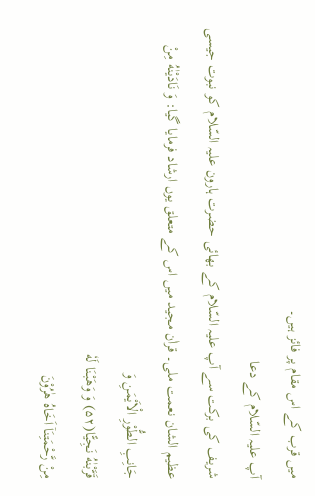میں قرب کے اس مقام پر فائز ہیں۔
آپ علیہ السّلام کے دعا
شریف کی برکت سے آپ علیہ السّلام کے بھائی حضرت ہارون علیہ السّلام کو نبوت جیسی
عظیم الشان نعمت ملی۔ قراٰن مجید میں اس کے متعلق یوں ارشاد فرمایا گیا: وَ نَادَیْنٰهُ مِنْ جَانِبِ الطُّوْرِ الْاَیْمَنِ وَ
قَرَّبْنٰهُ نَجِیًّا(۵۲) وَ وَهَبْنَا لَهٗ
مِنْ رَّحْمَتِنَاۤ اَخَاهُ هٰرُوْنَ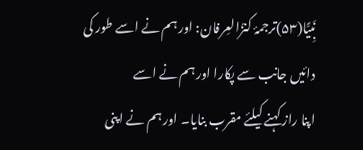نَبِیًّا(۵۳)ترجمۂ کنزُالعِرفان: اور ہم نے اسے طور کی دائیں جانب سے پکارا اور ہم نے اسے
اپنا راز کہنے کیلئے مقرب بنایا۔ اور ہم نے اپنی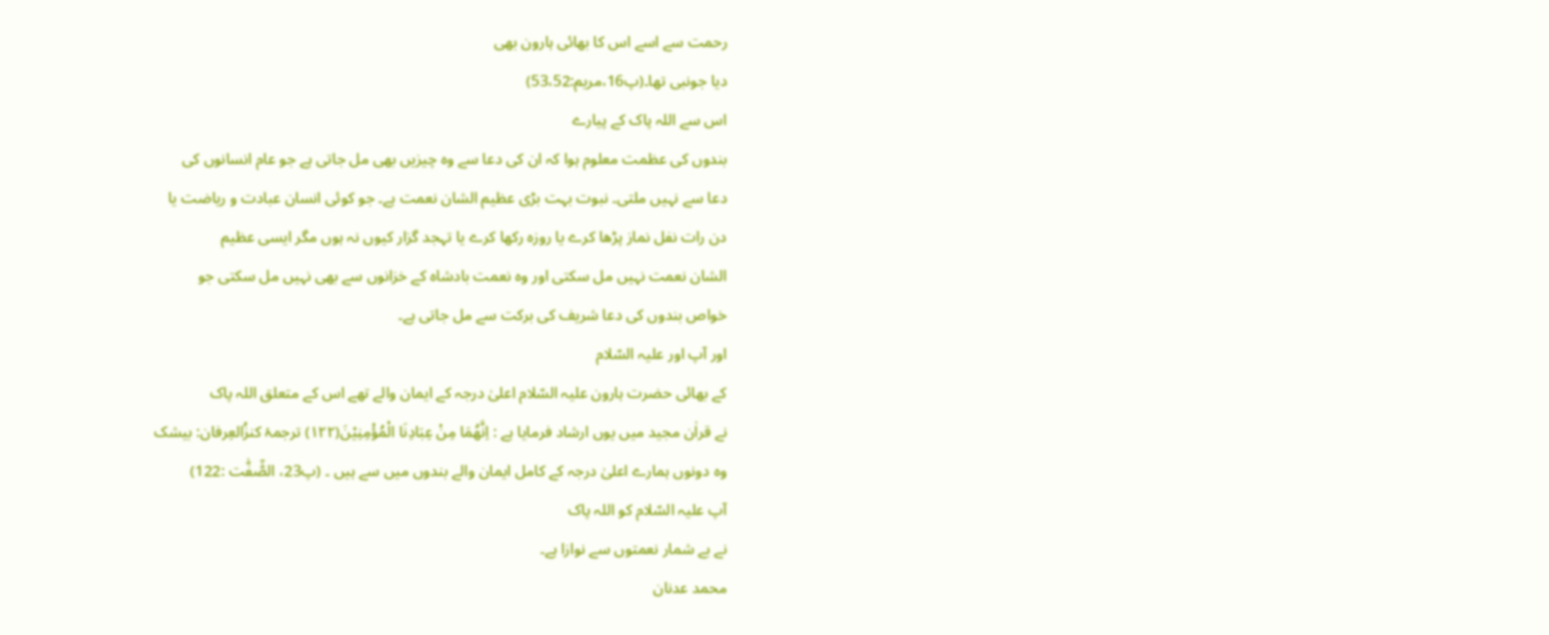رحمت سے اسے اس کا بھائی ہارون بھی
دیا جونبی تھا۔(پ16،مریم:53،52)
اس سے اللہ پاک کے پیارے
بندوں کی عظمت معلوم ہوا کہ ان کی دعا سے وہ چیزیں بھی مل جاتی ہے جو عام انسانوں کی
دعا سے نہیں ملتی۔ نبوت بہت بڑی عظیم الشان نعمت ہے۔ جو کوئی انسان عبادت و ریاضت یا
دن رات نفل نماز پڑھا کرے یا روزہ رکھا کرے یا تہجد گزار کیوں نہ ہوں مگر ایسی عظیم
الشان نعمت نہیں مل سکتی اور وہ نعمت بادشاہ کے خزانوں سے بھی نہیں مل سکتی جو
خواص بندوں کی دعا شریف کی برکت سے مل جاتی ہے۔
اور آپ اور علیہ السّلام
کے بھائی حضرت ہارون علیہ السّلام اعلیٰ درجہ کے ایمان والے تھے اس کے متعلق اللہ پاک
نے قراٰن مجید میں یوں ارشاد فرمایا ہے : اِنَّهُمَا مِنْ عِبَادِنَا الْمُؤْمِنِیْنَ(۱۲۲) ترجمۂ کنزُالعِرفان: بیشک
وہ دونوں ہمارے اعلیٰ درجہ کے کامل ایمان والے بندوں میں سے ہیں ۔ (پ23، الصّٰٓفّٰت :122)
آپ علیہ السّلام کو اللہ پاک
نے بے شمار نعمتوں سے نوازا ہے۔
محمد عدنان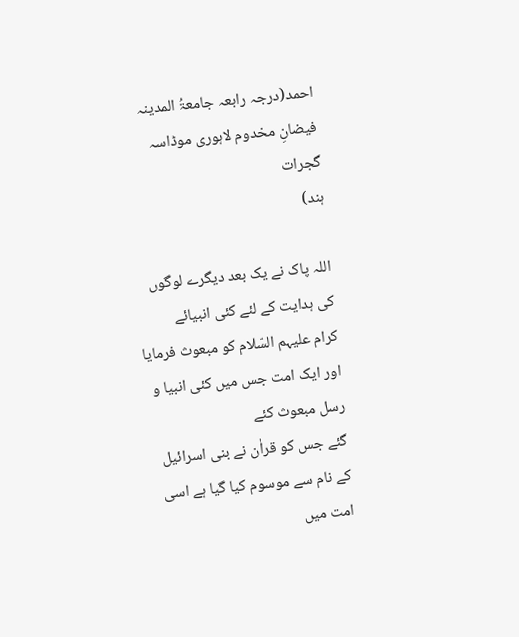احمد(درجہ رابعہ جامعۃُ المدينہ فیضانِ مخدوم لاہوری موڈاسہ گجرات
ہند)

اللہ پاک نے یک بعد دیگرے لوگوں کی ہدایت کے لئے کئی انبیائے
کرام علیہم السّلام کو مبعوث فرمایا اور ایک امت جس میں کئی انبیا و رسل مبعوث کئے
گئے جس کو قراٰن نے بنی اسرائیل کے نام سے موسوم کیا گیا ہے اسی امت میں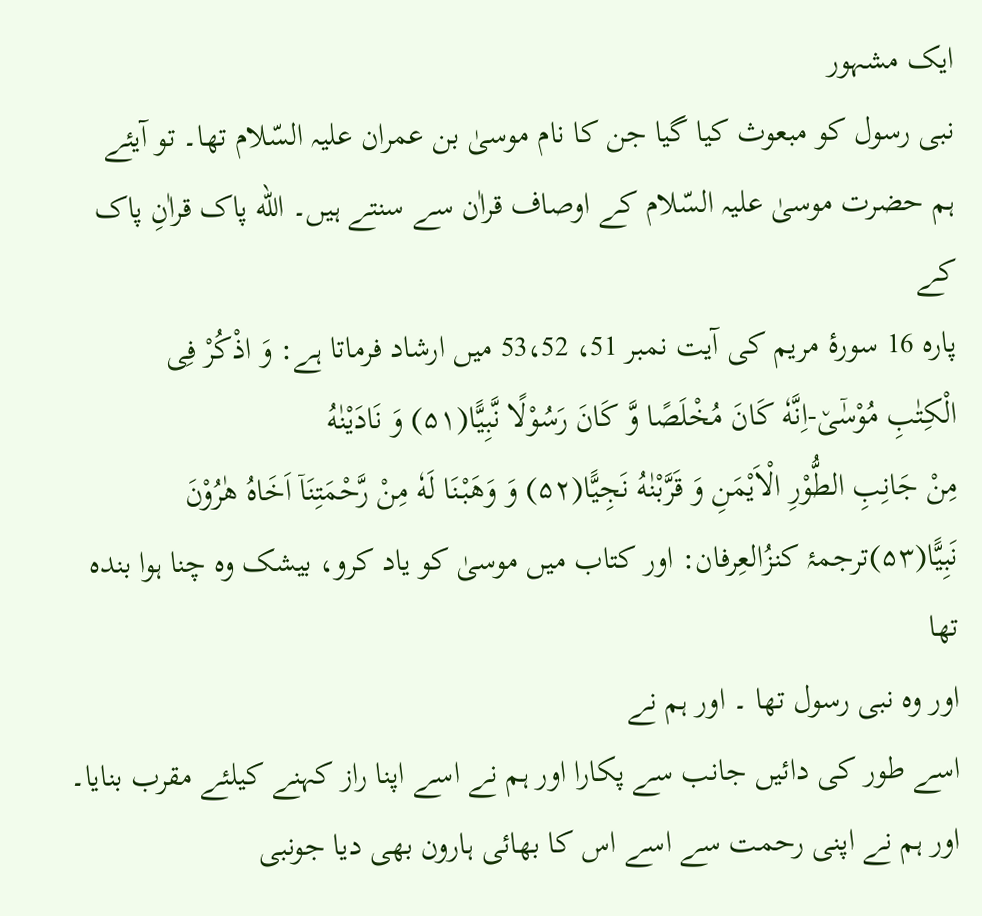ایک مشہور
نبی رسول کو مبعوث کیا گیا جن کا نام موسیٰ بن عمران علیہ السّلام تھا۔ تو آیئے
ہم حضرت موسیٰ علیہ السّلام کے اوصاف قراٰن سے سنتے ہیں۔ الله پاک قراٰنِ پاک کے
پارہ 16 سورۂ مریم کی آیت نمبر 51، 53،52 میں ارشاد فرماتا ہے: وَ اذْكُرْ فِی
الْكِتٰبِ مُوْسٰۤى٘-اِنَّهٗ كَانَ مُخْلَصًا وَّ كَانَ رَسُوْلًا نَّبِیًّا(۵۱) وَ نَادَیْنٰهُ
مِنْ جَانِبِ الطُّوْرِ الْاَیْمَنِ وَ قَرَّبْنٰهُ نَجِیًّا(۵۲) وَ وَهَبْنَا لَهٗ مِنْ رَّحْمَتِنَاۤ اَخَاهُ هٰرُوْنَ
نَبِیًّا(۵۳)ترجمۂ کنزُالعِرفان: اور کتاب میں موسیٰ کو یاد کرو، بیشک وہ چنا ہوا بندہ تھا
اور وہ نبی رسول تھا ۔ اور ہم نے
اسے طور کی دائیں جانب سے پکارا اور ہم نے اسے اپنا راز کہنے کیلئے مقرب بنایا۔
اور ہم نے اپنی رحمت سے اسے اس کا بھائی ہارون بھی دیا جونبی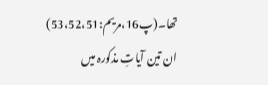تھا۔(پ16،مریم:53،52،51)
ان تین آیاتِ مذکورہ میں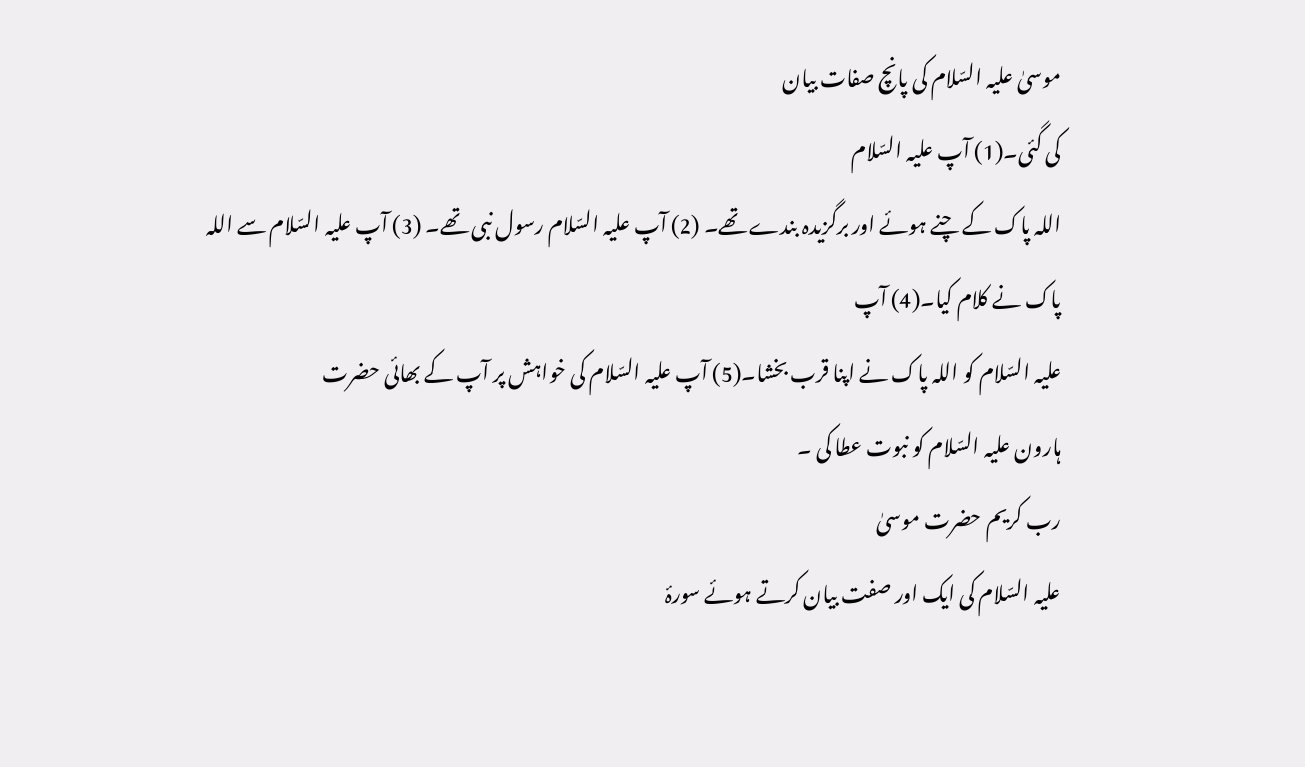موسیٰ علیہ السّلام کی پانچ صفات بیان
کی گئی۔(1) آپ علیہ السّلام
اللہ پاک کے چنے ہوئے اور برگزیدہ بندے تھے۔ (2) آپ علیہ السّلام رسول نبی تھے۔ (3) آپ علیہ السّلام سے اللہ
پاک نے کلام کیا۔(4) آپ
علیہ السّلام کو اللہ پاک نے اپنا قرب بخشا۔(5) آپ علیہ السّلام کی خواہش پر آپ کے بھائی حضرت
ہارون علیہ السّلام کو نبوت عطا کی ۔
رب کریم حضرت موسیٰ
علیہ السّلام کی ایک اور صفت بیان کرتے ہوئے سورۂ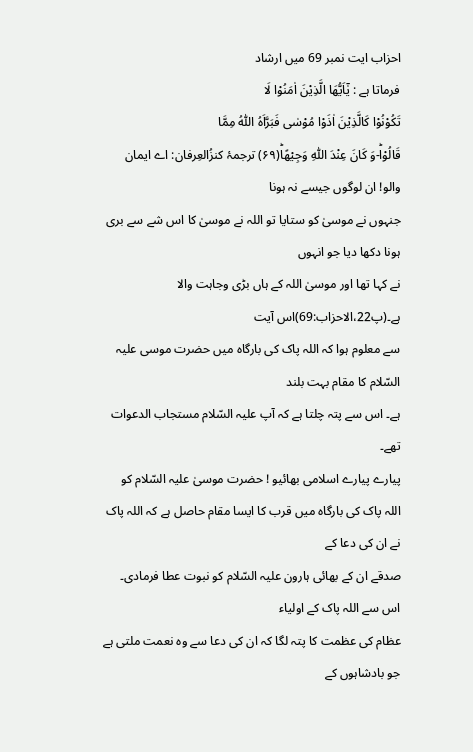احزاب ایت نمبر 69 میں ارشاد
فرماتا ہے : یٰۤاَیُّهَا الَّذِیْنَ اٰمَنُوْا لَا
تَكُوْنُوْا كَالَّذِیْنَ اٰذَوْا مُوْسٰى فَبَرَّاَهُ اللّٰهُ مِمَّا
قَالُوْاؕ-وَ كَانَ عِنْدَ اللّٰهِ وَجِیْهًاؕ(۶۹) ترجمۂ کنزُالعِرفان: اے ایمان والو! ان لوگوں جیسے نہ ہونا
جنہوں نے موسیٰ کو ستایا تو اللہ نے موسیٰ کا اس شے سے بری ہونا دکھا دیا جو انہوں
نے کہا تھا اور موسیٰ اللہ کے ہاں بڑی وجاہت والا ہے۔(پ22،الاحزاب:69)اس آیت
سے معلوم ہوا کہ اللہ پاک کی بارگاہ میں حضرت موسی علیہ السّلام کا مقام بہت بلند
ہے۔ اس سے پتہ چلتا ہے کہ آپ علیہ السّلام مستجاب الدعوات تھے۔
پیارے پیارے اسلامی بھائیو ! حضرت موسیٰ علیہ السّلام کو
اللہ پاک کی بارگاہ میں قرب کا ایسا مقام حاصل ہے کہ اللہ پاک نے ان کی دعا کے
صدقے ان کے بھائی ہارون علیہ السّلام کو نبوت عطا فرمادی۔ اس سے اللہ پاک کے اولیاء
عظام کی عظمت کا پتہ لگا کہ ان کی دعا سے وہ نعمت ملتی ہے جو بادشاہوں کے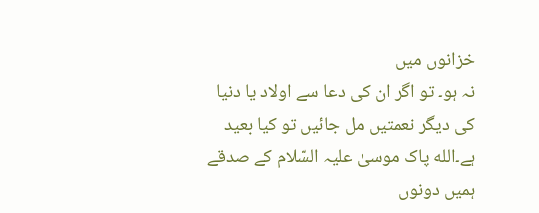خزانوں میں
نہ ہو۔ تو اگر ان کی دعا سے اولاد یا دنیا کی دیگر نعمتیں مل جائیں تو کیا بعید
ہے۔الله پاک موسیٰ علیہ السّلام کے صدقے ہمیں دونوں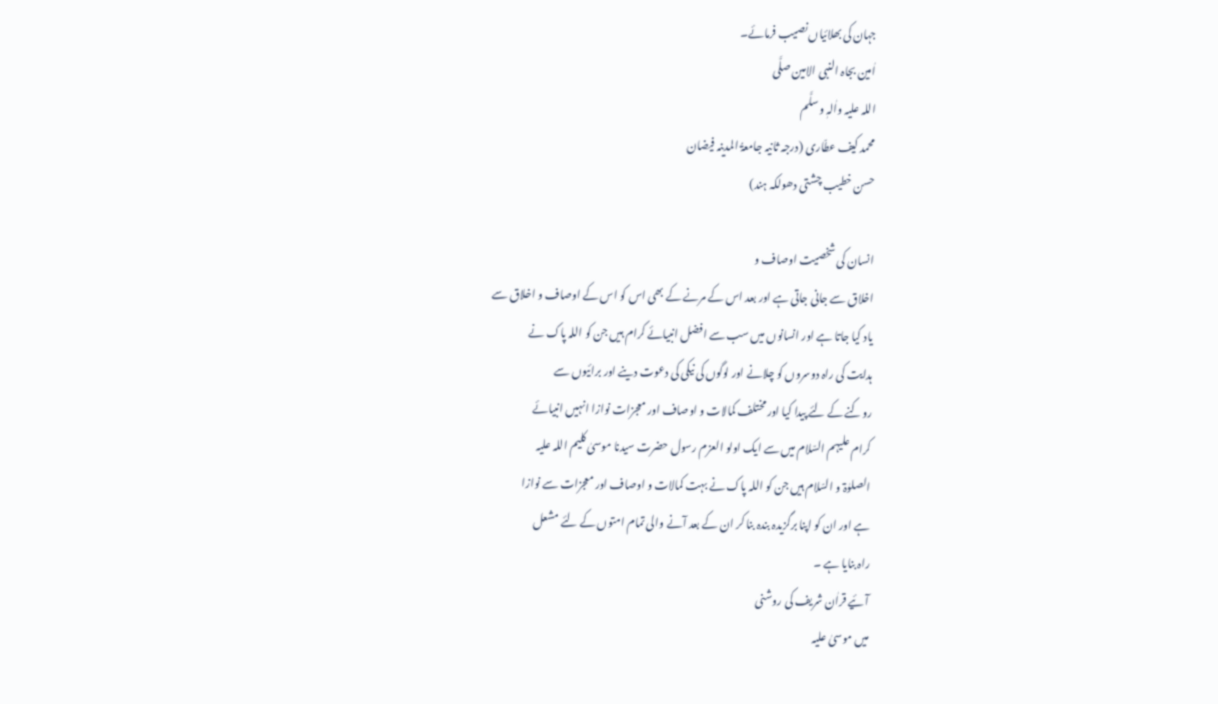جہان کی بھلائیاں نصیب فرمائے۔
اٰمین بجاہ النبی الامین صلَّی
اللہ علیہ واٰلہٖ وسلَّم
محمد کیف عطّاری (درجہ ثانیہ جامعۃُ المدینہ فیضان
حسن خطیب چشتی دھولکہ ہند)

انسان کی شخصیت اوصاف و
اخلاق سے جانی جاتی ہے اور بعد اس کے مرنے کے بھی اس کو اس کے اوصاف و اخلاق سے
یاد کیا جاتا ہے اور انسانوں میں سب سے افضل انبیائے کرام ہیں جن کو اللہ پاک نے
ہدایت کی راہ دوسروں کو چلانے اور لوگوں کی نیکی کی دعوت دینے اور برائیوں سے
روکنے کے لئے پیدا کیا اور مختلف کمالات و اوصاف اور معجزات نوازا انہیں انبیائے
کرام علیہم السّلام میں سے ایک اولو العزم رسول حضرت سیدنا موسیٰ کلیم اللہ علیہ
الصلوٰۃ و السّلام ہیں جن کو اللہ پاک نے بہت کمالات و اوصاف اور معجزات سے نوازا
ہے اور ان کو اپنا برگزیدہ بندہ بنا کر ان کے بعد آنے والی تمام امتوں کے لئے مشعل
راہ بنایا ہے ۔
آئیے قراٰن شریف کی روشنی
میں موسیٰ علیہ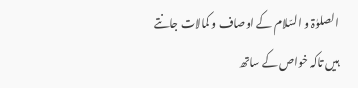الصلوٰۃ و السّلام کے اوصاف و کمالات جانتے ہیں تاکہ خواص کے ساتھ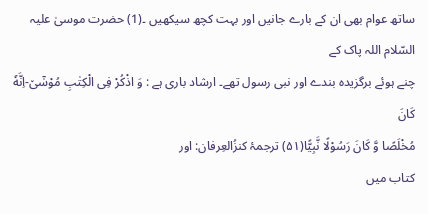ساتھ عوام بھی ان کے بارے جانیں اور بہت کچھ سیکھیں ۔(1) حضرت موسیٰ علیہ السّلام اللہ پاک کے
چنے ہوئے برگزیدہ بندے اور نبی رسول تھے۔ ارشاد باری ہے : وَ اذْكُرْ فِی الْكِتٰبِ مُوْسٰۤى٘-اِنَّهٗ كَانَ
مُخْلَصًا وَّ كَانَ رَسُوْلًا نَّبِیًّا(۵۱) ترجمۂ کنزُالعِرفان: اور
کتاب میں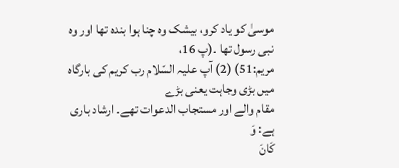موسیٰ کو یاد کرو، بیشک وہ چنا ہوا بندہ تھا اور وہ نبی رسول تھا ۔(پ 16،
مریم:51) (2) آپ علیہ السّلام رب کریم کی بارگاہ میں بڑی وجاہت یعنی بڑے
مقام والے اور مستجاب الدعوات تھے۔ ارشاد باری ہے: وَ
كَانَ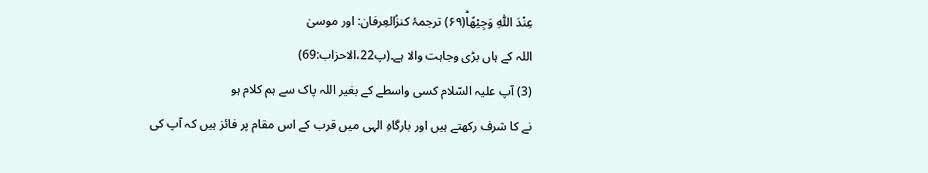عِنْدَ اللّٰهِ وَجِیْهًاؕ(۶۹) ترجمۂ کنزُالعِرفان: اور موسیٰ
اللہ کے ہاں بڑی وجاہت والا ہے۔(پ22،الاحزاب:69)
(3) آپ علیہ السّلام کسی واسطے کے بغیر اللہ پاک سے ہم کلام ہو
نے کا شرف رکھتے ہیں اور بارگاہِ الہی میں قرب کے اس مقام پر فائز ہیں کہ آپ کی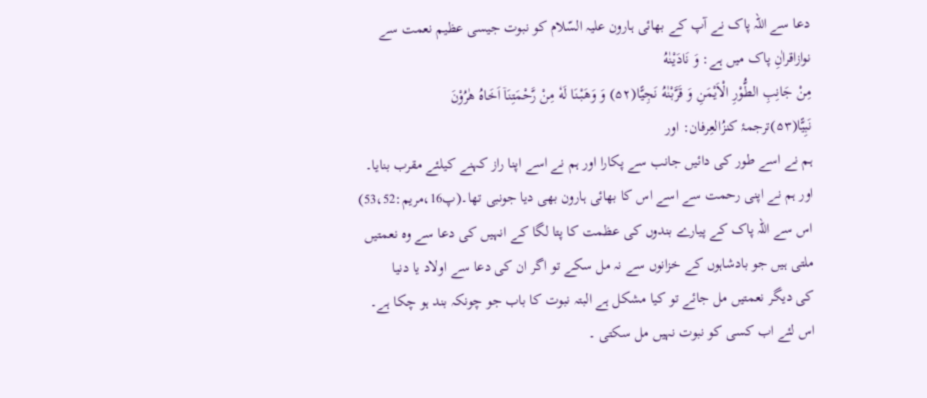دعا سے اللہ پاک نے آپ کے بھائی ہارون علیہ السّلام کو نبوت جیسی عظیم نعمت سے
نوازاقراٰنِ پاک میں ہے: وَ نَادَیْنٰهُ
مِنْ جَانِبِ الطُّوْرِ الْاَیْمَنِ وَ قَرَّبْنٰهُ نَجِیًّا(۵۲) وَ وَهَبْنَا لَهٗ مِنْ رَّحْمَتِنَاۤ اَخَاهُ هٰرُوْنَ
نَبِیًّا(۵۳)ترجمۂ کنزُالعِرفان: اور
ہم نے اسے طور کی دائیں جانب سے پکارا اور ہم نے اسے اپنا راز کہنے کیلئے مقرب بنایا۔
اور ہم نے اپنی رحمت سے اسے اس کا بھائی ہارون بھی دیا جونبی تھا۔(پ16،مریم:53،52)
اس سے اللہ پاک کے پیارے بندوں کی عظمت کا پتا لگا کے انہیں کی دعا سے وہ نعمتیں
ملتی ہیں جو بادشاہوں کے خزانوں سے نہ مل سکے تو اگر ان کی دعا سے اولاد یا دنیا
کی دیگر نعمتیں مل جائے تو کیا مشکل ہے البتہ نبوت کا باب جو چونکہ بند ہو چکا ہے۔
اس لئے اب کسی کو نبوت نہیں مل سکتی ۔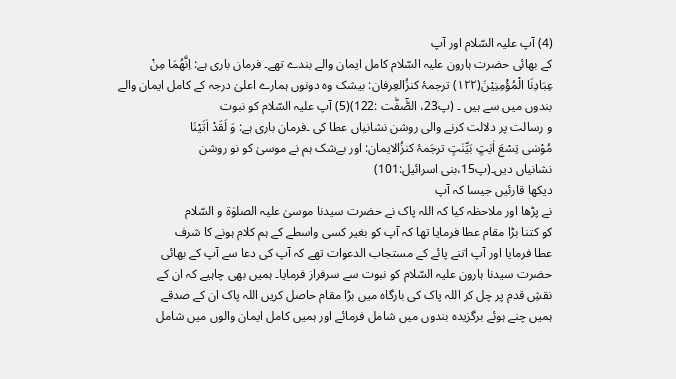(4) آپ علیہ السّلام اور آپ
کے بھائی حضرت ہارون علیہ السّلام کامل ایمان والے بندے تھے۔ فرمان باری ہے: اِنَّهُمَا مِنْ
عِبَادِنَا الْمُؤْمِنِیْنَ(۱۲۲) ترجمۂ کنزُالعِرفان: بیشک وہ دونوں ہمارے اعلیٰ درجہ کے کامل ایمان والے
بندوں میں سے ہیں ۔ (پ23، الصّٰٓفّٰت :122)(5) آپ علیہ السّلام کو نبوت
و رسالت پر دلالت کرنے والی روشن نشانیاں عطا کی ۔فرمان باری ہے: وَ لَقَدْ اٰتَیْنَا
مُوْسٰى تِسْعَ اٰیٰتٍۭ بَیِّنٰتٍ ترجَمۂ کنزُالایمان: اور بےشک ہم نے موسیٰ کو نو روشن
نشانیاں دیں۔(پ15،بنی اسرائیل:101)
دیکھا قارئیں جیسا کہ آپ
نے پڑھا اور ملاحظہ کیا کہ اللہ پاک نے حضرت سیدنا موسیٰ علیہ الصلوٰۃ و السّلام
کو کتنا بڑا مقام عطا فرمایا تھا کہ آپ کو بغیر کسی واسطے کے ہم کلام ہونے کا شرف
عطا فرمایا اور آپ اتنے پائے کے مستجاب الدعوات تھے کہ آپ کی دعا سے آپ کے بھائی
حضرت سیدنا ہارون علیہ السّلام کو نبوت سے سرفراز فرمایا۔ ہمیں بھی چاہیے کہ ان کے
نقشِ قدم پر چل کر اللہ پاک کی بارگاہ میں بڑا مقام حاصل کریں اللہ پاک ان کے صدقے
ہمیں چنے ہوئے برگزیدہ بندوں میں شامل فرمائے اور ہمیں کامل ایمان والوں میں شامل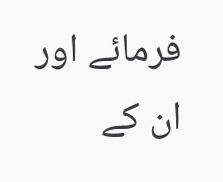فرمائے اور ان کے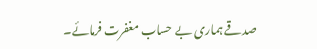صدقے ہماری بے حساب مغفرت فرمائے۔